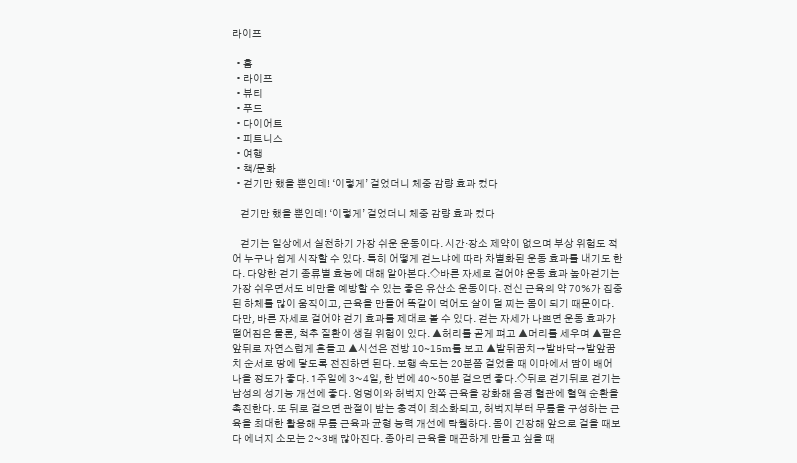라이프

  • 홈
  • 라이프
  • 뷰티
  • 푸드
  • 다이어트
  • 피트니스
  • 여행
  • 책/문화
  • 걷기만 했을 뿐인데! ‘이렇게’ 걸었더니 체중 감량 효과 컸다

    걷기만 했을 뿐인데! ‘이렇게’ 걸었더니 체중 감량 효과 컸다

    걷기는 일상에서 실천하기 가장 쉬운 운동이다. 시간·장소 제약이 없으며 부상 위험도 적어 누구나 쉽게 시작할 수 있다. 특히 어떻게 걷느냐에 따라 차별화된 운동 효과를 내기도 한다. 다양한 걷기 종류별 효능에 대해 알아본다.◇바른 자세로 걸어야 운동 효과 높아걷기는 가장 쉬우면서도 비만을 예방할 수 있는 좋은 유산소 운동이다. 전신 근육의 약 70%가 집중된 하체를 많이 움직이고, 근육을 만들어 똑같이 먹어도 살이 덜 찌는 몸이 되기 때문이다. 다만, 바른 자세로 걸어야 걷기 효과를 제대로 볼 수 있다. 걷는 자세가 나쁘면 운동 효과가 떨어짐은 물론, 척추 질환이 생길 위험이 있다. ▲허리를 곧게 펴고 ▲머리를 세우며 ▲팔은 앞뒤로 자연스럽게 흔들고 ▲시선은 전방 10~15m를 보고 ▲발뒤꿈치→발바닥→발앞꿈치 순서로 땅에 닿도록 전진하면 된다. 보행 속도는 20분쯤 걸었을 때 이마에서 땀이 배어 나올 정도가 좋다. 1주일에 3~4일, 한 번에 40~50분 걸으면 좋다.◇뒤로 걷기뒤로 걷기는 남성의 성기능 개선에 좋다. 엉덩이와 허벅지 안쪽 근육을 강화해 음경 혈관에 혈액 순환을 촉진한다. 또 뒤로 걸으면 관절이 받는 충격이 최소화되고, 허벅지부터 무릎을 구성하는 근육을 최대한 활용해 무릎 근육과 균형 능력 개선에 탁월하다. 몸이 긴장해 앞으로 걸을 때보다 에너지 소모는 2~3배 많아진다. 종아리 근육을 매끈하게 만들고 싶을 때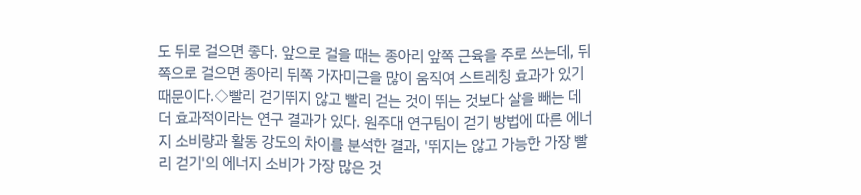도 뒤로 걸으면 좋다. 앞으로 걸을 때는 종아리 앞쪽 근육을 주로 쓰는데, 뒤쪽으로 걸으면 종아리 뒤쪽 가자미근을 많이 움직여 스트레칭 효과가 있기 때문이다.◇빨리 걷기뛰지 않고 빨리 걷는 것이 뛰는 것보다 살을 빼는 데 더 효과적이라는 연구 결과가 있다. 원주대 연구팀이 걷기 방법에 따른 에너지 소비량과 활동 강도의 차이를 분석한 결과, '뛰지는 않고 가능한 가장 빨리 걷기'의 에너지 소비가 가장 많은 것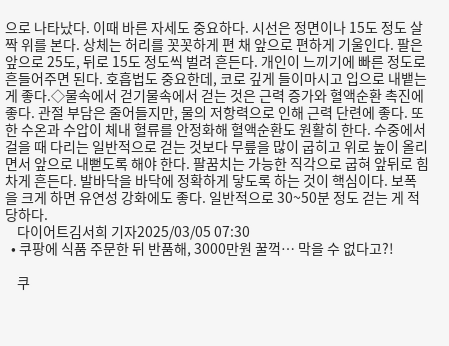으로 나타났다. 이때 바른 자세도 중요하다. 시선은 정면이나 15도 정도 살짝 위를 본다. 상체는 허리를 꼿꼿하게 편 채 앞으로 편하게 기울인다. 팔은 앞으로 25도, 뒤로 15도 정도씩 벌려 흔든다. 개인이 느끼기에 빠른 정도로 흔들어주면 된다. 호흡법도 중요한데, 코로 깊게 들이마시고 입으로 내뱉는 게 좋다.◇물속에서 걷기물속에서 걷는 것은 근력 증가와 혈액순환 촉진에 좋다. 관절 부담은 줄어들지만, 물의 저항력으로 인해 근력 단련에 좋다. 또한 수온과 수압이 체내 혈류를 안정화해 혈액순환도 원활히 한다. 수중에서 걸을 때 다리는 일반적으로 걷는 것보다 무릎을 많이 굽히고 위로 높이 올리면서 앞으로 내뻗도록 해야 한다. 팔꿈치는 가능한 직각으로 굽혀 앞뒤로 힘차게 흔든다. 발바닥을 바닥에 정확하게 닿도록 하는 것이 핵심이다. 보폭을 크게 하면 유연성 강화에도 좋다. 일반적으로 30~50분 정도 걷는 게 적당하다.
    다이어트김서희 기자2025/03/05 07:30
  • 쿠팡에 식품 주문한 뒤 반품해, 3000만원 꿀꺽… 막을 수 없다고?!

    쿠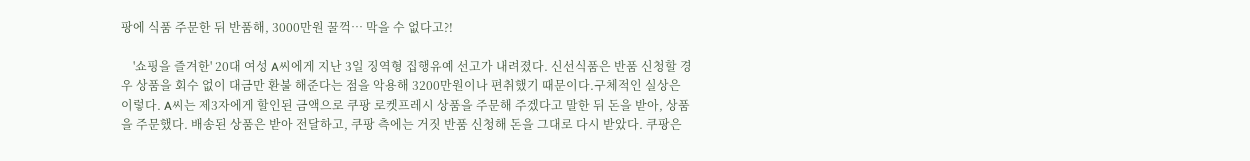팡에 식품 주문한 뒤 반품해, 3000만원 꿀꺽… 막을 수 없다고?!

    '쇼핑을 즐겨한' 20대 여성 A씨에게 지난 3일 징역형 집행유예 선고가 내려졌다. 신선식품은 반품 신청할 경우 상품을 회수 없이 대금만 환불 해준다는 점을 악용해 3200만원이나 편취했기 때문이다.구체적인 실상은 이렇다. A씨는 제3자에게 할인된 금액으로 쿠팡 로켓프레시 상품을 주문해 주겠다고 말한 뒤 돈을 받아, 상품을 주문했다. 배송된 상품은 받아 전달하고, 쿠팡 측에는 거짓 반품 신청해 돈을 그대로 다시 받았다. 쿠팡은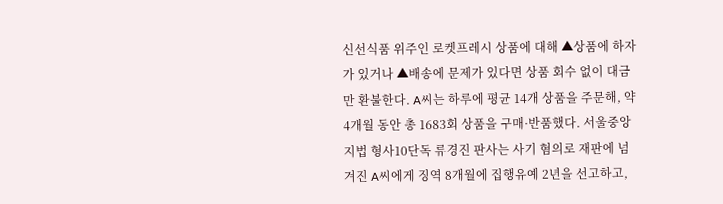신선식품 위주인 로켓프레시 상품에 대해 ▲상품에 하자가 있거나 ▲배송에 문제가 있다면 상품 회수 없이 대금만 환불한다. A씨는 하루에 평균 14개 상품을 주문해, 약 4개월 동안 총 1683회 상품을 구매·반품했다. 서울중앙지법 형사10단독 류경진 판사는 사기 혐의로 재판에 넘겨진 A씨에게 징역 8개월에 집행유예 2년을 선고하고,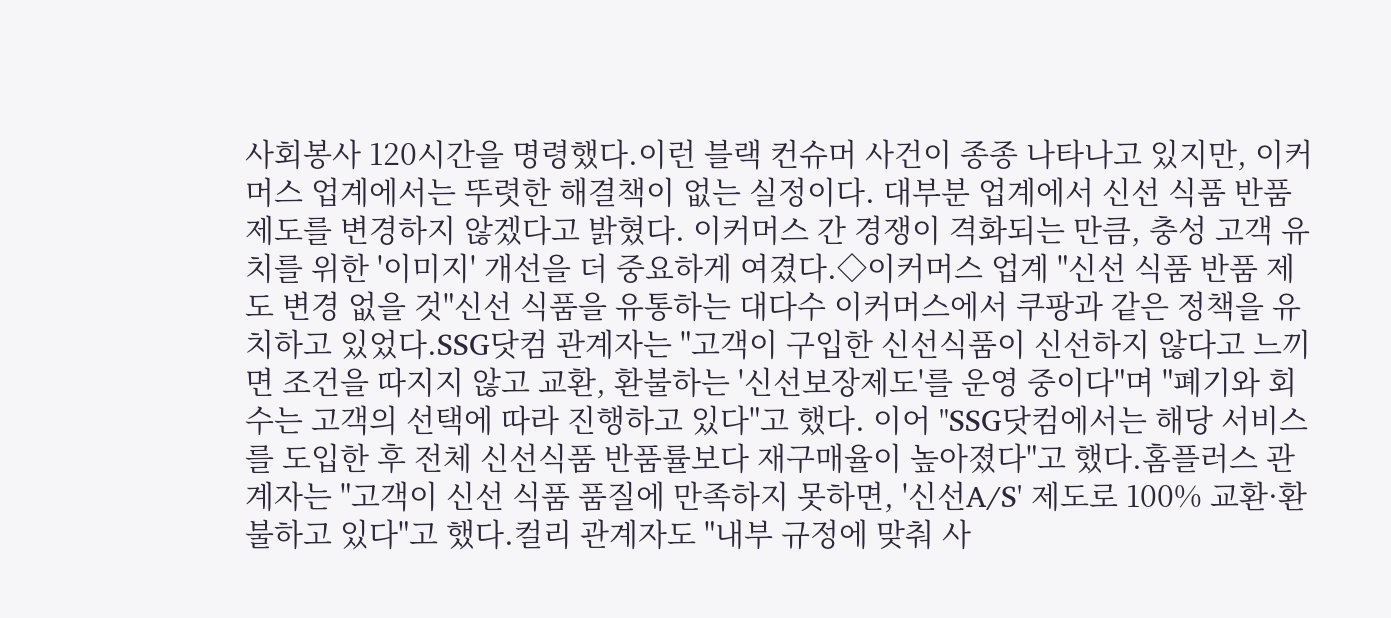사회봉사 120시간을 명령했다.이런 블랙 컨슈머 사건이 종종 나타나고 있지만, 이커머스 업계에서는 뚜렷한 해결책이 없는 실정이다. 대부분 업계에서 신선 식품 반품 제도를 변경하지 않겠다고 밝혔다. 이커머스 간 경쟁이 격화되는 만큼, 충성 고객 유치를 위한 '이미지' 개선을 더 중요하게 여겼다.◇이커머스 업계 "신선 식품 반품 제도 변경 없을 것"신선 식품을 유통하는 대다수 이커머스에서 쿠팡과 같은 정책을 유치하고 있었다.SSG닷컴 관계자는 "고객이 구입한 신선식품이 신선하지 않다고 느끼면 조건을 따지지 않고 교환, 환불하는 '신선보장제도'를 운영 중이다"며 "폐기와 회수는 고객의 선택에 따라 진행하고 있다"고 했다. 이어 "SSG닷컴에서는 해당 서비스를 도입한 후 전체 신선식품 반품률보다 재구매율이 높아졌다"고 했다.홈플러스 관계자는 "고객이 신선 식품 품질에 만족하지 못하면, '신선A/S' 제도로 100% 교환·환불하고 있다"고 했다.컬리 관계자도 "내부 규정에 맞춰 사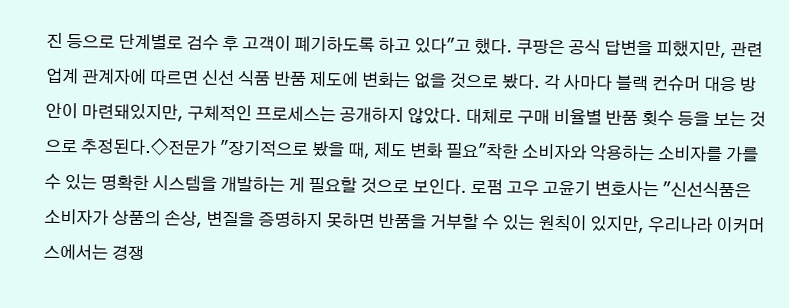진 등으로 단계별로 검수 후 고객이 폐기하도록 하고 있다"고 했다. 쿠팡은 공식 답변을 피했지만, 관련 업계 관계자에 따르면 신선 식품 반품 제도에 변화는 없을 것으로 봤다. 각 사마다 블랙 컨슈머 대응 방안이 마련돼있지만, 구체적인 프로세스는 공개하지 않았다. 대체로 구매 비율별 반품 횟수 등을 보는 것으로 추정된다.◇전문가 "장기적으로 봤을 때, 제도 변화 필요"착한 소비자와 악용하는 소비자를 가를 수 있는 명확한 시스템을 개발하는 게 필요할 것으로 보인다. 로펌 고우 고윤기 변호사는 "신선식품은 소비자가 상품의 손상, 변질을 증명하지 못하면 반품을 거부할 수 있는 원칙이 있지만, 우리나라 이커머스에서는 경쟁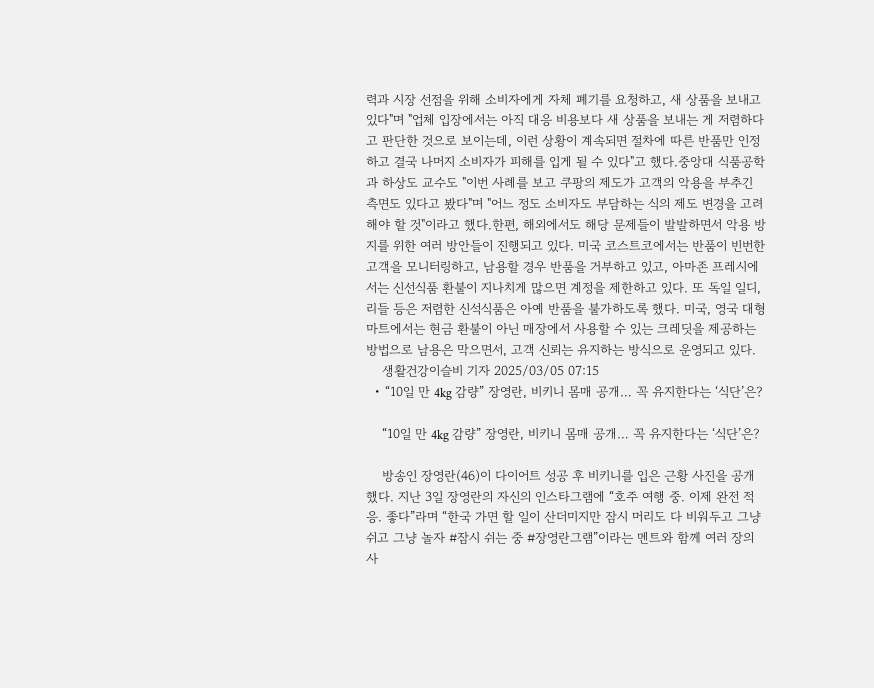력과 시장 선점을 위해 소비자에게 자체 폐기를 요청하고, 새 상품을 보내고 있다"며 "업체 입장에서는 아직 대응 비용보다 새 상품을 보내는 게 저렴하다고 판단한 것으로 보이는데, 이런 상황이 계속되면 절차에 따른 반품만 인정하고 결국 나머지 소비자가 피해를 입게 될 수 있다"고 했다.중앙대 식품공학과 하상도 교수도 "이번 사례를 보고 쿠팡의 제도가 고객의 악용을 부추긴 측면도 있다고 봤다"며 "어느 정도 소비자도 부담하는 식의 제도 변경을 고려해야 할 것"이라고 했다.한편, 해외에서도 해당 문제들이 발발하면서 악용 방지를 위한 여러 방안들이 진행되고 있다. 미국 코스트코에서는 반품이 빈번한 고객을 모니터링하고, 남용할 경우 반품을 거부하고 있고, 아마존 프레시에서는 신선식품 환불이 지나치게 많으면 계정을 제한하고 있다. 또 독일 일디, 리들 등은 저렴한 신석식품은 아예 반품을 불가하도록 했다. 미국, 영국 대형 마트에서는 현금 환불이 아닌 매장에서 사용할 수 있는 크레딧을 제공하는 방법으로 남용은 막으면서, 고객 신뢰는 유지하는 방식으로 운영되고 있다.
    생활건강이슬비 기자 2025/03/05 07:15
  • “10일 만 4kg 감량” 장영란, 비키니 몸매 공개… 꼭 유지한다는 ‘식단’은?

    “10일 만 4kg 감량” 장영란, 비키니 몸매 공개… 꼭 유지한다는 ‘식단’은?

    방송인 장영란(46)이 다이어트 성공 후 비키니를 입은 근황 사진을 공개했다. 지난 3일 장영란의 자신의 인스타그램에 “호주 여행 중. 이제 완전 적응. 좋다”라며 “한국 가면 할 일이 산더미지만 잠시 머리도 다 비워두고 그냥 쉬고 그냥 놀자 #잠시 쉬는 중 #장영란그램”이라는 멘트와 함께 여러 장의 사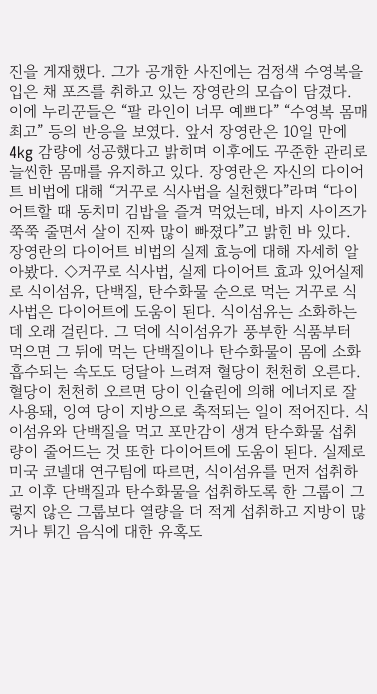진을 게재했다. 그가 공개한 사진에는 검정색 수영복을 입은 채 포즈를 취하고 있는 장영란의 모습이 담겼다. 이에 누리꾼들은 “팔 라인이 너무 예쁘다” “수영복 몸매 최고” 등의 반응을 보였다. 앞서 장영란은 10일 만에 4kg 감량에 성공했다고 밝히며 이후에도 꾸준한 관리로 늘씬한 몸매를 유지하고 있다. 장영란은 자신의 다이어트 비법에 대해 “거꾸로 식사법을 실천했다”라며 “다이어트할 때 동치미 김밥을 즐겨 먹었는데, 바지 사이즈가 쭉쭉 줄면서 살이 진짜 많이 빠졌다”고 밝힌 바 있다. 장영란의 다이어트 비법의 실제 효능에 대해 자세히 알아봤다. ◇거꾸로 식사법, 실제 다이어트 효과 있어실제로 식이섬유, 단백질, 탄수화물 순으로 먹는 거꾸로 식사법은 다이어트에 도움이 된다. 식이섬유는 소화하는 데 오래 걸린다. 그 덕에 식이섬유가 풍부한 식품부터 먹으면 그 뒤에 먹는 단백질이나 탄수화물이 몸에 소화 흡수되는 속도도 덩달아 느려져 혈당이 천천히 오른다. 혈당이 천천히 오르면 당이 인슐린에 의해 에너지로 잘 사용돼, 잉여 당이 지방으로 축적되는 일이 적어진다. 식이섬유와 단백질을 먹고 포만감이 생겨 탄수화물 섭취량이 줄어드는 것 또한 다이어트에 도움이 된다. 실제로 미국 코넬대 연구팀에 따르면, 식이섬유를 먼저 섭취하고 이후 단백질과 탄수화물을 섭취하도록 한 그룹이 그렇지 않은 그룹보다 열량을 더 적게 섭취하고 지방이 많거나 튀긴 음식에 대한 유혹도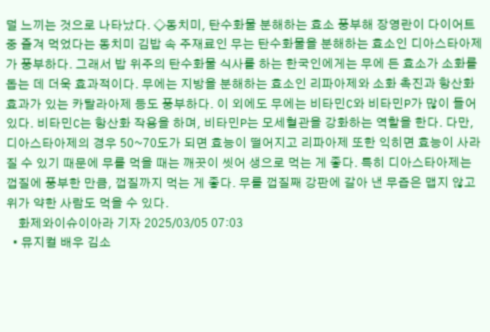덜 느끼는 것으로 나타났다. ◇동치미, 탄수화물 분해하는 효소 풍부해 장영란이 다이어트 중 즐겨 먹었다는 동치미 김밥 속 주재료인 무는 탄수화물을 분해하는 효소인 디아스타아제가 풍부하다. 그래서 밥 위주의 탄수화물 식사를 하는 한국인에게는 무에 든 효소가 소화를 돕는 데 더욱 효과적이다. 무에는 지방을 분해하는 효소인 리파아제와 소화 촉진과 항산화 효과가 있는 카탈라아제 등도 풍부하다. 이 외에도 무에는 비타민C와 비타민P가 많이 들어 있다. 비타민C는 항산화 작용을 하며, 비타민P는 모세혈관을 강화하는 역할을 한다. 다만, 디아스타아제의 경우 50~70도가 되면 효능이 떨어지고 리파아제 또한 익히면 효능이 사라질 수 있기 때문에 무를 먹을 때는 깨끗이 씻어 생으로 먹는 게 좋다. 특히 디아스타아제는 껍질에 풍부한 만큼, 껍질까지 먹는 게 좋다. 무를 껍질째 강판에 갈아 낸 무즙은 맵지 않고 위가 약한 사람도 먹을 수 있다.
    화제와이슈이아라 기자 2025/03/05 07:03
  • 뮤지컬 배우 김소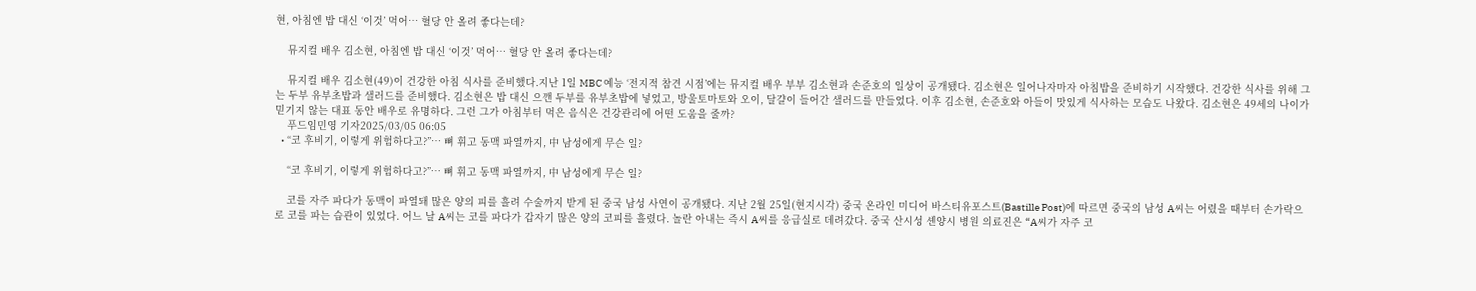현, 아침엔 밥 대신 ‘이것’ 먹어… 혈당 안 올려 좋다는데?

    뮤지컬 배우 김소현, 아침엔 밥 대신 ‘이것’ 먹어… 혈당 안 올려 좋다는데?

    뮤지컬 배우 김소현(49)이 건강한 아침 식사를 준비했다.지난 1일 MBC 예능 ‘전지적 참견 시점’에는 뮤지컬 배우 부부 김소현과 손준호의 일상이 공개됐다. 김소현은 일어나자마자 아침밥을 준비하기 시작했다. 건강한 식사를 위해 그는 두부 유부초밥과 샐러드를 준비했다. 김소현은 밥 대신 으깬 두부를 유부초밥에 넣었고, 방울토마토와 오이, 달걀이 들어간 샐러드를 만들었다. 이후 김소현, 손준호와 아들이 맛있게 식사하는 모습도 나왔다. 김소현은 49세의 나이가 믿기지 않는 대표 동안 배우로 유명하다. 그런 그가 아침부터 먹은 음식은 건강관리에 어떤 도움을 줄까?
    푸드임민영 기자2025/03/05 06:05
  • “코 후비기, 이렇게 위험하다고?”… 뼈 휘고 동맥 파열까지, 中 남성에게 무슨 일?

    “코 후비기, 이렇게 위험하다고?”… 뼈 휘고 동맥 파열까지, 中 남성에게 무슨 일?

    코를 자주 파다가 동맥이 파열돼 많은 양의 피를 흘려 수술까지 받게 된 중국 남성 사연이 공개됐다. 지난 2월 25일(현지시각) 중국 온라인 미디어 바스티유포스트(Bastille Post)에 따르면 중국의 남성 A씨는 어렸을 때부터 손가락으로 코를 파는 습관이 있었다. 어느 날 A씨는 코를 파다가 갑자기 많은 양의 코피를 흘렸다. 놀란 아내는 즉시 A씨를 응급실로 데려갔다. 중국 산시성 셴양시 병원 의료진은 “A씨가 자주 코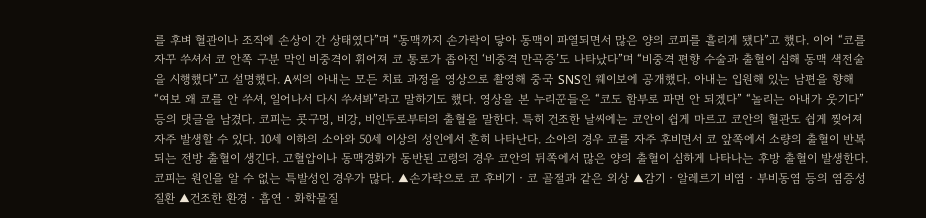를 후벼 혈관이나 조직에 손상이 간 상태였다”며 “동맥까지 손가락이 닿아 동맥이 파열되면서 많은 양의 코피를 흘리게 됐다”고 했다. 이어 “코를 자꾸 쑤셔서 코 안쪽 구분 막인 비중격이 휘어져 코 통로가 좁아진 ‘비중격 만곡증’도 나타났다”며 “비중격 편향 수술과 출혈이 심해 동맥 색전술을 시행했다”고 설명했다. A씨의 아내는 모든 치료 과정을 영상으로 촬영해 중국 SNS인 웨이보에 공개했다. 아내는 입원해 있는 남편을 향해 “여보 왜 코를 안 쑤셔, 일어나서 다시 쑤셔봐”라고 말하기도 했다. 영상을 본 누리꾼들은 “코도 함부로 파면 안 되겠다” “놀리는 아내가 웃기다” 등의 댓글을 남겼다. 코피는 콧구멍, 비강, 비인두로부터의 출혈을 말한다. 특히 건조한 날씨에는 코안이 쉽게 마르고 코안의 혈관도 쉽게 찢어져 자주 발생할 수 있다. 10세 이하의 소아와 50세 이상의 성인에서 흔히 나타난다. 소아의 경우 코를 자주 후비면서 코 앞쪽에서 소량의 출혈이 반복되는 전방 출혈이 생긴다. 고혈압이나 동맥경화가 동반된 고령의 경우 코안의 뒤쪽에서 많은 양의 출혈이 심하게 나타나는 후방 출혈이 발생한다. 코피는 원인을 알 수 없는 특발성인 경우가 많다. ▲손가락으로 코 후비기‧코 골절과 같은 외상 ▲감기‧알레르기 비염‧부비동염 등의 염증성 질환 ▲건조한 환경‧흡연‧화학물질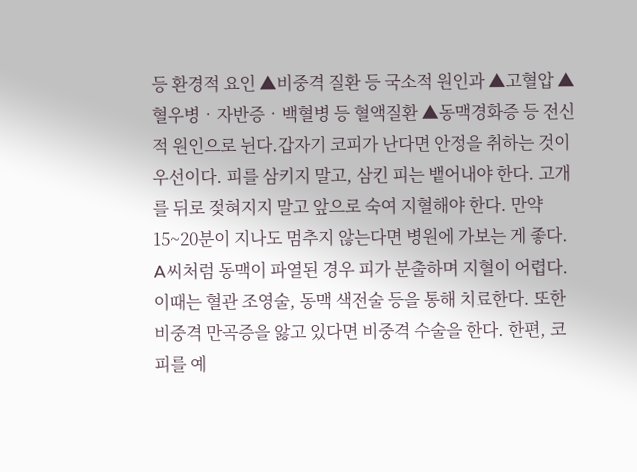등 환경적 요인 ▲비중격 질환 등 국소적 원인과 ▲고혈압 ▲혈우병‧자반증‧백혈병 등 혈액질환 ▲동맥경화증 등 전신적 원인으로 뉜다.갑자기 코피가 난다면 안정을 취하는 것이 우선이다. 피를 삼키지 말고, 삼킨 피는 뱉어내야 한다. 고개를 뒤로 젖혀지지 말고 앞으로 숙여 지혈해야 한다. 만약 15~20분이 지나도 멈추지 않는다면 병원에 가보는 게 좋다. A씨처럼 동맥이 파열된 경우 피가 분출하며 지혈이 어렵다. 이때는 혈관 조영술, 동맥 색전술 등을 통해 치료한다. 또한 비중격 만곡증을 앓고 있다면 비중격 수술을 한다. 한편, 코피를 예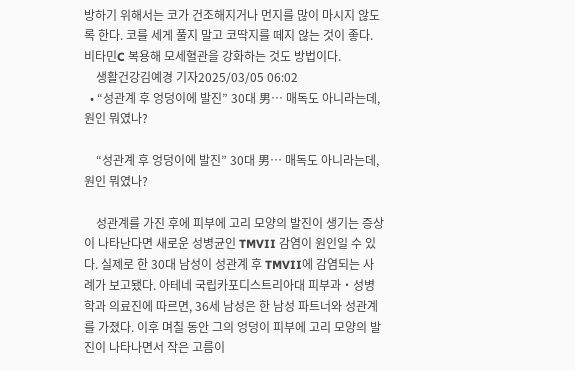방하기 위해서는 코가 건조해지거나 먼지를 많이 마시지 않도록 한다. 코를 세게 풀지 말고 코딱지를 떼지 않는 것이 좋다. 비타민C 복용해 모세혈관을 강화하는 것도 방법이다.
    생활건강김예경 기자2025/03/05 06:02
  • “성관계 후 엉덩이에 발진” 30대 男… 매독도 아니라는데, 원인 뭐였나?

    “성관계 후 엉덩이에 발진” 30대 男… 매독도 아니라는데, 원인 뭐였나?

    성관계를 가진 후에 피부에 고리 모양의 발진이 생기는 증상이 나타난다면 새로운 성병균인 TMVII 감염이 원인일 수 있다. 실제로 한 30대 남성이 성관계 후 TMVII에 감염되는 사례가 보고됐다. 아테네 국립카포디스트리아대 피부과‧성병학과 의료진에 따르면, 36세 남성은 한 남성 파트너와 성관계를 가졌다. 이후 며칠 동안 그의 엉덩이 피부에 고리 모양의 발진이 나타나면서 작은 고름이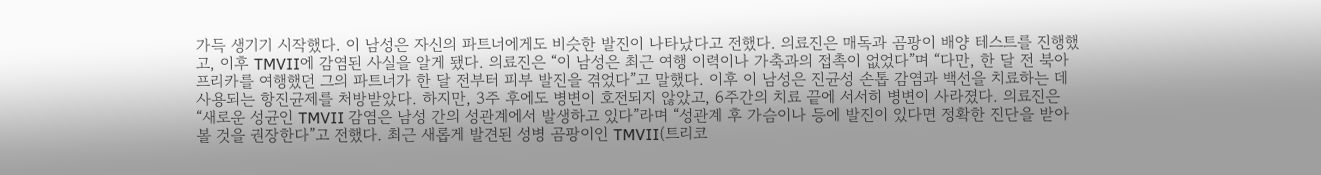가득 생기기 시작했다. 이 남성은 자신의 파트너에게도 비슷한 발진이 나타났다고 전했다. 의료진은 매독과 곰팡이 배양 테스트를 진행했고, 이후 TMVII에 감염된 사실을 알게 됐다. 의료진은 “이 남성은 최근 여행 이력이나 가축과의 접촉이 없었다”며 “다만, 한 달 전 북아프리카를 여행했던 그의 파트너가 한 달 전부터 피부 발진을 겪었다”고 말했다. 이후 이 남성은 진균성 손톱 감염과 백선을 치료하는 데 사용되는 항진균제를 처방받았다. 하지만, 3주 후에도 병변이 호전되지 않았고, 6주간의 치료 끝에 서서히 병변이 사라졌다. 의료진은 “새로운 성균인 TMVII 감염은 남성 간의 성관계에서 발생하고 있다”라며 “성관계 후 가슴이나 등에 발진이 있다면 정확한 진단을 받아볼 것을 권장한다”고 전했다. 최근 새롭게 발견된 성병 곰팡이인 TMVII(트리코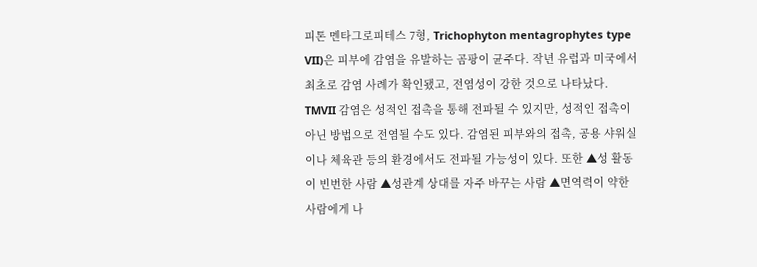피톤 멘타그로피테스 7형, Trichophyton mentagrophytes type VII)은 피부에 감염을 유발하는 곰팡이 균주다. 작년 유럽과 미국에서 최초로 감염 사례가 확인됐고, 전염성이 강한 것으로 나타났다. TMVII 감염은 성적인 접촉을 통해 전파될 수 있지만, 성적인 접촉이 아닌 방법으로 전염될 수도 있다. 감염된 피부와의 접촉, 공용 샤워실이나 체육관 등의 환경에서도 전파될 가능성이 있다. 또한 ▲성 활동이 빈번한 사람 ▲성관계 상대를 자주 바꾸는 사람 ▲면역력이 약한 사람에게 나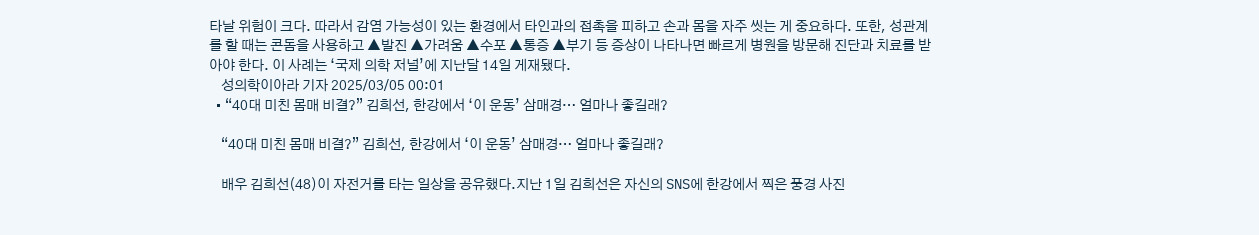타날 위험이 크다. 따라서 감염 가능성이 있는 환경에서 타인과의 접촉을 피하고 손과 몸을 자주 씻는 게 중요하다. 또한, 성관계를 할 때는 콘돔을 사용하고 ▲발진 ▲가려움 ▲수포 ▲통증 ▲부기 등 증상이 나타나면 빠르게 병원을 방문해 진단과 치료를 받아야 한다. 이 사례는 ‘국제 의학 저널’에 지난달 14일 게재됐다.
    성의학이아라 기자 2025/03/05 00:01
  • “40대 미친 몸매 비결?” 김희선, 한강에서 ‘이 운동’ 삼매경… 얼마나 좋길래?

    “40대 미친 몸매 비결?” 김희선, 한강에서 ‘이 운동’ 삼매경… 얼마나 좋길래?

    배우 김희선(48)이 자전거를 타는 일상을 공유했다.지난 1일 김희선은 자신의 SNS에 한강에서 찍은 풍경 사진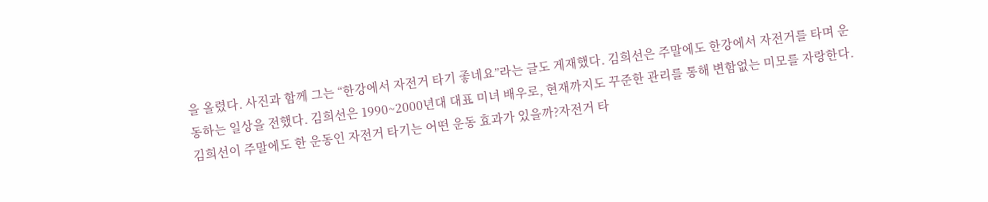을 올렸다. 사진과 함께 그는 “한강에서 자전거 타기 좋네요”라는 글도 게재했다. 김희선은 주말에도 한강에서 자전거를 타며 운동하는 일상을 전했다. 김희선은 1990~2000년대 대표 미녀 배우로, 현재까지도 꾸준한 관리를 통해 변함없는 미모를 자랑한다. 김희선이 주말에도 한 운동인 자전거 타기는 어떤 운동 효과가 있을까?자전거 타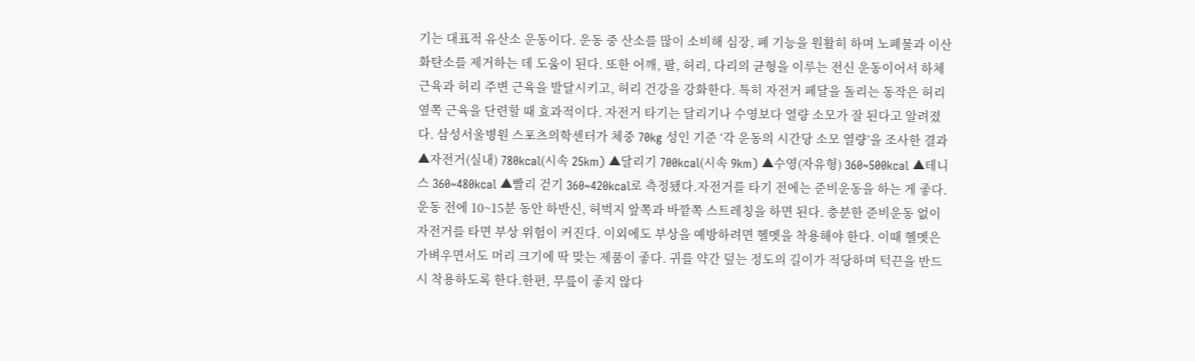기는 대표적 유산소 운동이다. 운동 중 산소를 많이 소비해 심장, 폐 기능을 원활히 하며 노폐물과 이산화탄소를 제거하는 데 도움이 된다. 또한 어깨, 팔, 허리, 다리의 균형을 이루는 전신 운동이어서 하체 근육과 허리 주변 근육을 발달시키고, 허리 건강을 강화한다. 특히 자전거 페달을 돌리는 동작은 허리 옆쪽 근육을 단련할 때 효과적이다. 자전거 타기는 달리기나 수영보다 열량 소모가 잘 된다고 알려졌다. 삼성서울병원 스포츠의학센터가 체중 70kg 성인 기준 ‘각 운동의 시간당 소모 열량’을 조사한 결과 ▲자전거(실내) 780kcal(시속 25km) ▲달리기 700kcal(시속 9km) ▲수영(자유형) 360~500kcal ▲테니스 360~480kcal ▲빨리 걷기 360~420kcal로 측정됐다.자전거를 타기 전에는 준비운동을 하는 게 좋다. 운동 전에 10~15분 동안 하반신, 허벅지 앞쪽과 바깥쪽 스트레칭을 하면 된다. 충분한 준비운동 없이 자전거를 타면 부상 위험이 커진다. 이외에도 부상을 예방하려면 헬멧을 착용해야 한다. 이때 헬멧은 가벼우면서도 머리 크기에 딱 맞는 제품이 좋다. 귀를 약간 덮는 정도의 길이가 적당하며 턱끈을 반드시 착용하도록 한다.한편, 무릎이 좋지 않다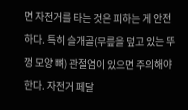면 자전거를 타는 것은 피하는 게 안전하다. 특히 슬개골(무릎을 덮고 있는 뚜껑 모양 뼈) 관절염이 있으면 주의해야 한다. 자전거 페달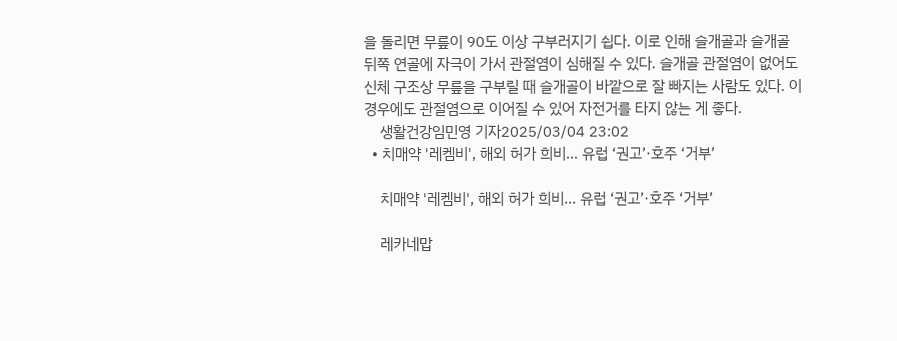을 돌리면 무릎이 90도 이상 구부러지기 쉽다. 이로 인해 슬개골과 슬개골 뒤쪽 연골에 자극이 가서 관절염이 심해질 수 있다. 슬개골 관절염이 없어도 신체 구조상 무릎을 구부릴 때 슬개골이 바깥으로 잘 빠지는 사람도 있다. 이 경우에도 관절염으로 이어질 수 있어 자전거를 타지 않는 게 좋다.
    생활건강임민영 기자2025/03/04 23:02
  • 치매약 '레켐비', 해외 허가 희비… 유럽 ‘권고’·호주 ‘거부’

    치매약 '레켐비', 해외 허가 희비… 유럽 ‘권고’·호주 ‘거부’

    레카네맙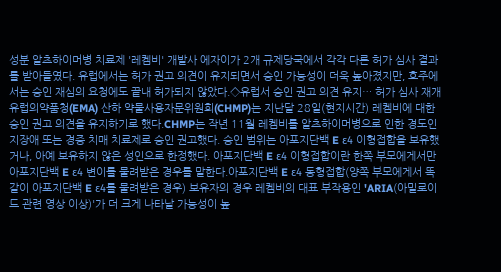성분 알츠하이머병 치료제 '레켐비' 개발사 에자이가 2개 규제당국에서 각각 다른 허가 심사 결과를 받아들였다. 유럽에서는 허가 권고 의견이 유지되면서 승인 가능성이 더욱 높아졌지만, 호주에서는 승인 재심의 요청에도 끝내 허가되지 않았다.◇유럽서 승인 권고 의견 유지… 허가 심사 재개유럽의약품청(EMA) 산하 약물사용자문위원회(CHMP)는 지난달 28일(현지시간) 레켐비에 대한 승인 권고 의견을 유지하기로 했다.CHMP는 작년 11월 레켐비를 알츠하이머병으로 인한 경도인지장애 또는 경증 치매 치료제로 승인 권고했다. 승인 범위는 아포지단백 E ε4 이형접합을 보유했거나, 아예 보유하지 않은 성인으로 한정했다. 아포지단백 E ε4 이형접합이란 한쪽 부모에게서만 아포지단백 E ε4 변이를 물려받은 경우를 말한다.아포지단백 E ε4 동형접합(양쪽 부모에게서 똑같이 아포지단백 E ε4를 물려받은 경우) 보유자의 경우 레켐비의 대표 부작용인 'ARIA(아밀로이드 관련 영상 이상)'가 더 크게 나타날 가능성이 높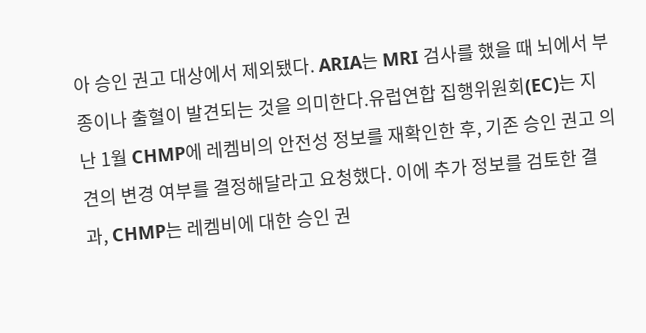아 승인 권고 대상에서 제외됐다. ARIA는 MRI 검사를 했을 때 뇌에서 부종이나 출혈이 발견되는 것을 의미한다.유럽연합 집행위원회(EC)는 지난 1월 CHMP에 레켐비의 안전성 정보를 재확인한 후, 기존 승인 권고 의견의 변경 여부를 결정해달라고 요청했다. 이에 추가 정보를 검토한 결과, CHMP는 레켐비에 대한 승인 권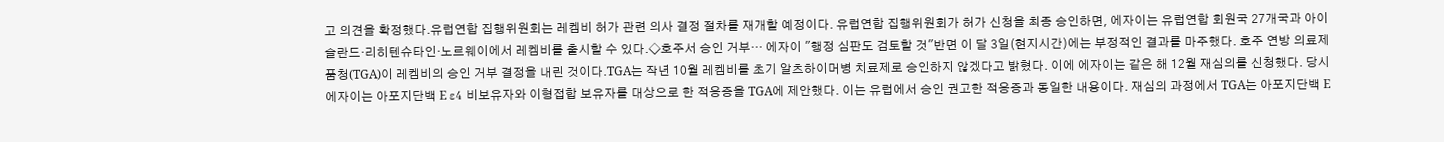고 의견을 확정했다.유럽연합 집행위원회는 레켐비 허가 관련 의사 결정 절차를 재개할 예정이다. 유럽연합 집행위원회가 허가 신청을 최종 승인하면, 에자이는 유럽연합 회원국 27개국과 아이슬란드·리히텐슈타인·노르웨이에서 레켐비를 출시할 수 있다.◇호주서 승인 거부… 에자이 "행정 심판도 검토할 것"반면 이 달 3일(현지시간)에는 부정적인 결과를 마주했다. 호주 연방 의료제품청(TGA)이 레켐비의 승인 거부 결정을 내린 것이다.TGA는 작년 10월 레켐비를 초기 알츠하이머병 치료제로 승인하지 않겠다고 밝혔다. 이에 에자이는 같은 해 12월 재심의를 신청했다. 당시 에자이는 아포지단백 E ε4 비보유자와 이형접합 보유자를 대상으로 한 적응증을 TGA에 제안했다. 이는 유럽에서 승인 권고한 적응증과 동일한 내용이다. 재심의 과정에서 TGA는 아포지단백 E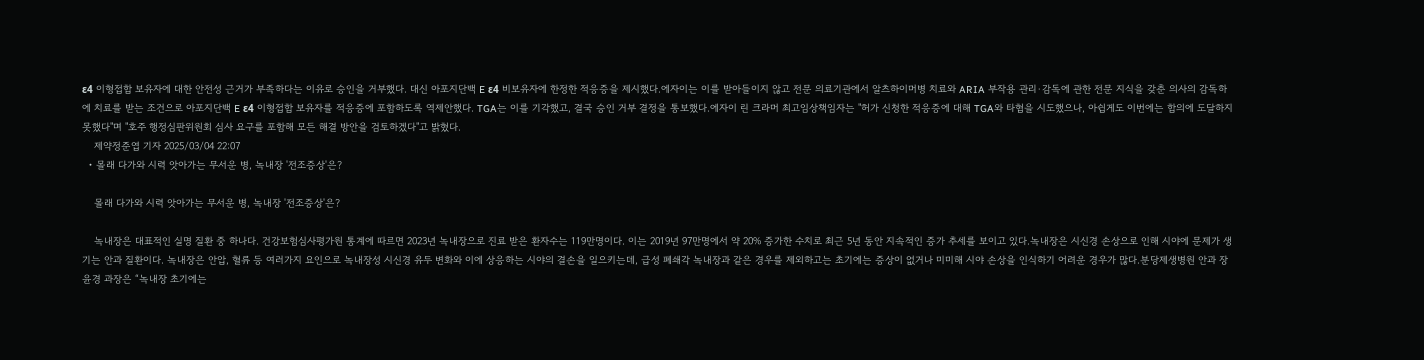ε4 이형접합 보유자에 대한 안전성 근거가 부족하다는 이유로 승인을 거부했다. 대신 아포지단백 E ε4 비보유자에 한정한 적응증을 제시했다.에자이는 이를 받아들이지 않고 전문 의료기관에서 알츠하이머병 치료와 ARIA 부작용 관리·감독에 관한 전문 지식을 갖춘 의사의 감독하에 치료를 받는 조건으로 아포지단백 E ε4 이형접합 보유자를 적응증에 포함하도록 역제안했다. TGA는 이를 기각했고, 결국 승인 거부 결정을 통보했다.에자이 린 크라머 최고임상책임자는 "허가 신청한 적응증에 대해 TGA와 타협을 시도했으나, 아쉽게도 이번에는 합의에 도달하지 못했다"며 "호주 행정심판위원회 심사 요구를 포함해 모든 해결 방안을 검토하겠다"고 밝혔다.
    제약정준엽 기자 2025/03/04 22:07
  • 몰래 다가와 시력 앗아가는 무서운 병, 녹내장 '전조증상'은?

    몰래 다가와 시력 앗아가는 무서운 병, 녹내장 '전조증상'은?

    녹내장은 대표적인 실명 질환 중 하나다. 건강보험심사평가원 통계에 따르면 2023년 녹내장으로 진료 받은 환자수는 119만명이다. 이는 2019년 97만명에서 약 20% 증가한 수치로 최근 5년 동안 지속적인 증가 추세를 보이고 있다.녹내장은 시신경 손상으로 인해 시야에 문제가 생기는 안과 질환이다. 녹내장은 안압, 혈류 등 여러가지 요인으로 녹내장성 시신경 유두 변화와 이에 상응하는 시야의 결손을 일으키는데, 급성 폐쇄각 녹내장과 같은 경우를 제외하고는 초기에는 증상이 없거나 미미해 시야 손상을 인식하기 어려운 경우가 많다.분당제생병원 안과 장윤경 과장은 “녹내장 초기에는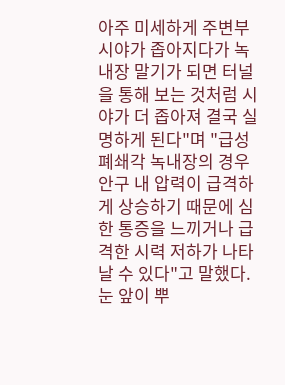아주 미세하게 주변부 시야가 좁아지다가 녹내장 말기가 되면 터널을 통해 보는 것처럼 시야가 더 좁아져 결국 실명하게 된다"며 "급성 폐쇄각 녹내장의 경우 안구 내 압력이 급격하게 상승하기 때문에 심한 통증을 느끼거나 급격한 시력 저하가 나타날 수 있다"고 말했다. 눈 앞이 뿌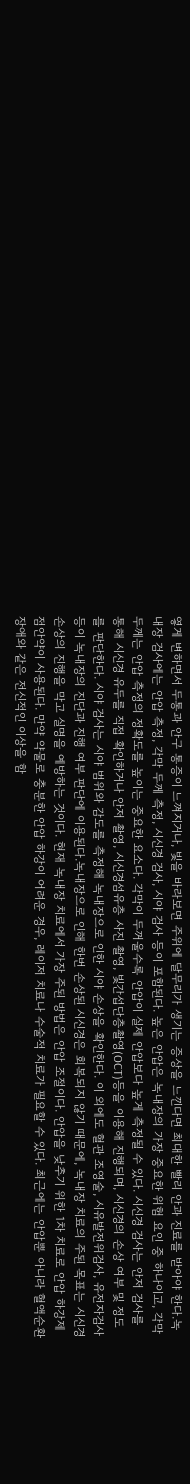옇게 변하면서 두통과 안구 통증이 느껴지거나, 빛을 바라보면 주위에 달무리가 생기는 증상을 느낀다면 최대한 빨리 안과 진료를 받아야 한다.녹내장 검사에는 안압 측정, 각막 두께 측정, 시신경 검사, 시야 검사 등이 포함된다. 높은 안압은 녹내장의 가장 중요한 위험 요인 중 하나이고, 각막 두께는 안압 측정의 정확도를 높이는 중요한 요소다. 각막이 두꺼울수록 안압이 실제 안압보다 높게 측정될 수 있다. 시신경 검사는 안저 검사를 통해 시신경 유두를 직접 확인하거나 안저 촬영, 시신경섬유층 사진 촬영, 빛간섭단층촬영(OCT)등을 이용해 진행되며, 시신경의 손상 여부 및 정도를 판단한다. 시야 검사는 시야 범위와 감도를 측정해 녹내장으로 인한 시야 손상을 확인한다. 이 외에도 혈관 조영술, 시유발전위검사, 유전자검사 등이 녹내장의 진단과 진행 여부 판단에 이용된다.녹내장으로 인해 한번 손상된 시신경은 회복되지 않기 때문에, 녹내장 치료의 주된 목표는 시신경 손상의 진행을 막고 실명을 예방하는 것이다. 현재 녹내장 치료에서 가장 주된 방법은 안압 조절이다. 안압을 낮추기 위한 1차 치료로 안압 하강제 점안약이 사용된다. 만약 약물로 충분한 안압 하강이 어려운 경우, 레이저 치료나 수술적 치료가 필요할 수 있다. 최근에는 안압뿐 아니라 혈액순환 장애와 같은 전신적인 이상을 함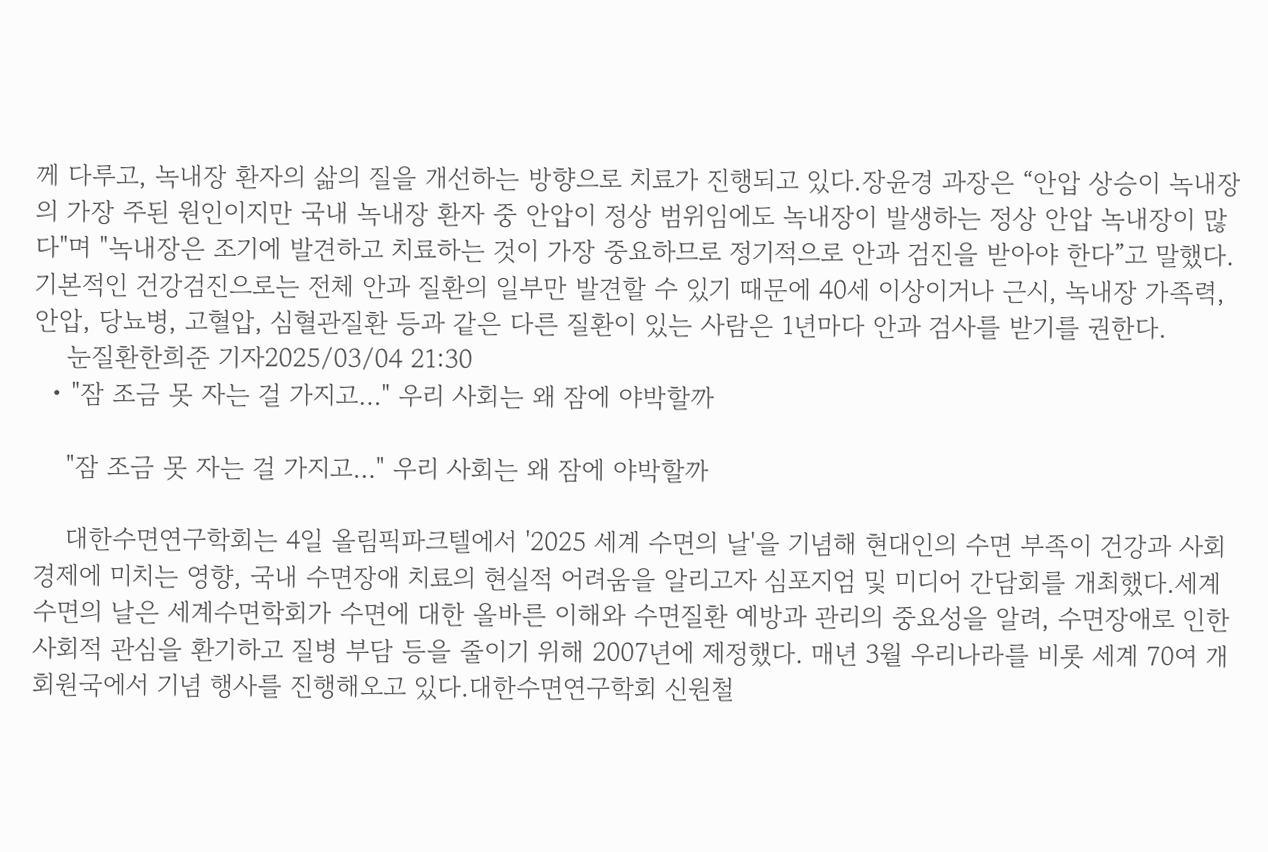께 다루고, 녹내장 환자의 삶의 질을 개선하는 방향으로 치료가 진행되고 있다.장윤경 과장은 “안압 상승이 녹내장의 가장 주된 원인이지만 국내 녹내장 환자 중 안압이 정상 범위임에도 녹내장이 발생하는 정상 안압 녹내장이 많다"며 "녹내장은 조기에 발견하고 치료하는 것이 가장 중요하므로 정기적으로 안과 검진을 받아야 한다”고 말했다. 기본적인 건강검진으로는 전체 안과 질환의 일부만 발견할 수 있기 때문에 40세 이상이거나 근시, 녹내장 가족력, 안압, 당뇨병, 고혈압, 심혈관질환 등과 같은 다른 질환이 있는 사람은 1년마다 안과 검사를 받기를 권한다.
    눈질환한희준 기자2025/03/04 21:30
  • "잠 조금 못 자는 걸 가지고…" 우리 사회는 왜 잠에 야박할까

    "잠 조금 못 자는 걸 가지고…" 우리 사회는 왜 잠에 야박할까

    대한수면연구학회는 4일 올림픽파크텔에서 '2025 세계 수면의 날'을 기념해 현대인의 수면 부족이 건강과 사회경제에 미치는 영향, 국내 수면장애 치료의 현실적 어려움을 알리고자 심포지엄 및 미디어 간담회를 개최했다.세계 수면의 날은 세계수면학회가 수면에 대한 올바른 이해와 수면질환 예방과 관리의 중요성을 알려, 수면장애로 인한 사회적 관심을 환기하고 질병 부담 등을 줄이기 위해 2007년에 제정했다. 매년 3월 우리나라를 비롯 세계 70여 개 회원국에서 기념 행사를 진행해오고 있다.대한수면연구학회 신원철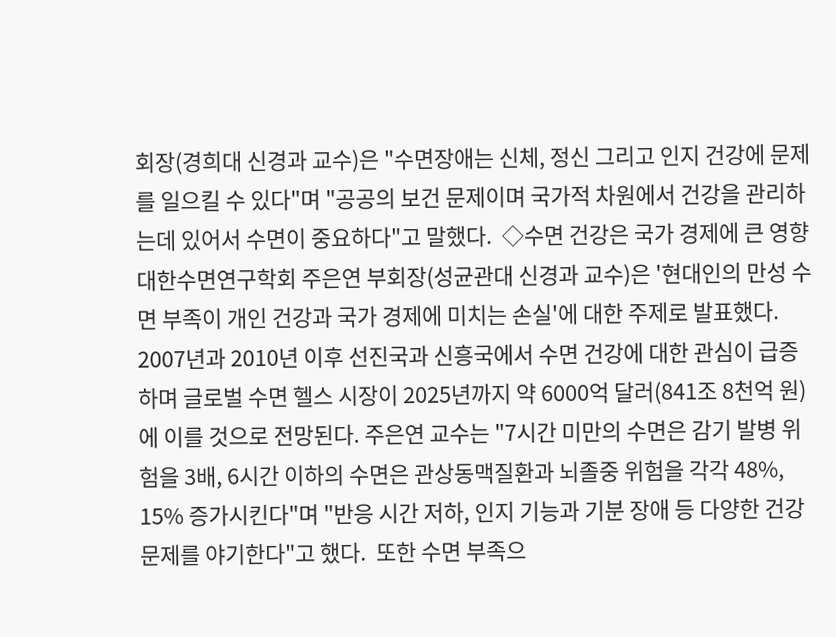회장(경희대 신경과 교수)은 "수면장애는 신체, 정신 그리고 인지 건강에 문제를 일으킬 수 있다"며 "공공의 보건 문제이며 국가적 차원에서 건강을 관리하는데 있어서 수면이 중요하다"고 말했다.  ◇수면 건강은 국가 경제에 큰 영향대한수면연구학회 주은연 부회장(성균관대 신경과 교수)은 '현대인의 만성 수면 부족이 개인 건강과 국가 경제에 미치는 손실'에 대한 주제로 발표했다. 2007년과 2010년 이후 선진국과 신흥국에서 수면 건강에 대한 관심이 급증하며 글로벌 수면 헬스 시장이 2025년까지 약 6000억 달러(841조 8천억 원)에 이를 것으로 전망된다. 주은연 교수는 "7시간 미만의 수면은 감기 발병 위험을 3배, 6시간 이하의 수면은 관상동맥질환과 뇌졸중 위험을 각각 48%, 15% 증가시킨다"며 "반응 시간 저하, 인지 기능과 기분 장애 등 다양한 건강 문제를 야기한다"고 했다.  또한 수면 부족으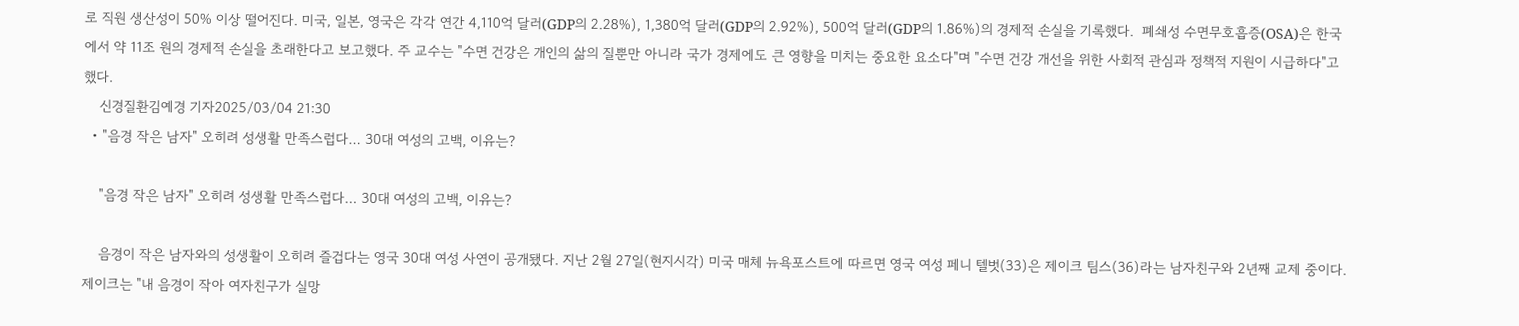로 직원 생산성이 50% 이상 떨어진다. 미국, 일본, 영국은 각각 연간 4,110억 달러(GDP의 2.28%), 1,380억 달러(GDP의 2.92%), 500억 달러(GDP의 1.86%)의 경제적 손실을 기록했다.  폐쇄성 수면무호흡증(OSA)은 한국에서 약 11조 원의 경제적 손실을 초래한다고 보고했다. 주 교수는 "수면 건강은 개인의 삶의 질뿐만 아니라 국가 경제에도 큰 영향을 미치는 중요한 요소다"며 "수면 건강 개선을 위한 사회적 관심과 정책적 지원이 시급하다"고 했다.
    신경질환김예경 기자2025/03/04 21:30
  • "음경 작은 남자" 오히려 성생활 만족스럽다… 30대 여성의 고백, 이유는?

    "음경 작은 남자" 오히려 성생활 만족스럽다… 30대 여성의 고백, 이유는?

    음경이 작은 남자와의 성생활이 오히려 즐겁다는 영국 30대 여성 사연이 공개됐다. 지난 2월 27일(현지시각) 미국 매체 뉴욕포스트에 따르면 영국 여성 페니 텔벗(33)은 제이크 팀스(36)라는 남자친구와 2년째 교제 중이다. 제이크는 "내 음경이 작아 여자친구가 실망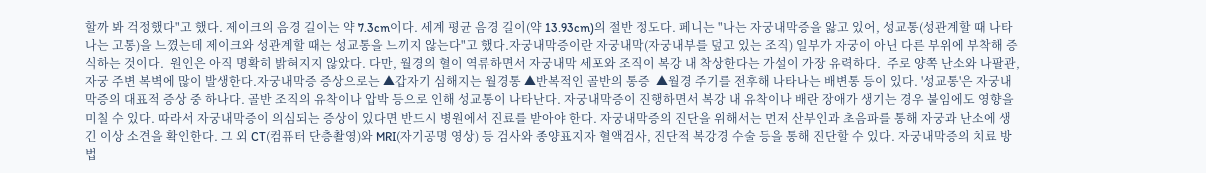할까 봐 걱정했다"고 했다. 제이크의 음경 길이는 약 7.3cm이다. 세계 평균 음경 길이(약 13.93cm)의 절반 정도다. 페니는 "나는 자궁내막증을 앓고 있어, 성교통(성관계할 때 나타나는 고통)을 느꼈는데 제이크와 성관계할 때는 성교통을 느끼지 않는다"고 했다.자궁내막증이란 자궁내막(자궁내부를 덮고 있는 조직) 일부가 자궁이 아닌 다른 부위에 부착해 증식하는 것이다.  원인은 아직 명확히 밝혀지지 않았다. 다만, 월경의 혈이 역류하면서 자궁내막 세포와 조직이 복강 내 착상한다는 가설이 가장 유력하다.  주로 양쪽 난소와 나팔관, 자궁 주변 복벽에 많이 발생한다.자궁내막증 증상으로는 ▲갑자기 심해지는 월경통 ▲반복적인 골반의 통증  ▲월경 주기를 전후해 나타나는 배변통 등이 있다. '성교통'은 자궁내막증의 대표적 증상 중 하나다. 골반 조직의 유착이나 압박 등으로 인해 성교통이 나타난다. 자궁내막증이 진행하면서 복강 내 유착이나 배란 장애가 생기는 경우 불임에도 영향을 미칠 수 있다. 따라서 자궁내막증이 의심되는 증상이 있다면 반드시 병원에서 진료를 받아야 한다. 자궁내막증의 진단을 위해서는 먼저 산부인과 초음파를 통해 자궁과 난소에 생긴 이상 소견을 확인한다. 그 외 CT(컴퓨터 단층촬영)와 MRI(자기공명 영상) 등 검사와 종양표지자 혈액검사, 진단적 복강경 수술 등을 통해 진단할 수 있다. 자궁내막증의 치료 방법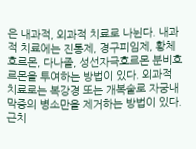은 내과적, 외과적 치료로 나뉜다. 내과적 치료에는 진통제, 경구피임제, 황체호르몬, 다나졸, 성선자극호르몬 분비호르몬을 투여하는 방법이 있다. 외과적 치료로는 복강경 또는 개복술로 자궁내막증의 병소만을 제거하는 방법이 있다. 근치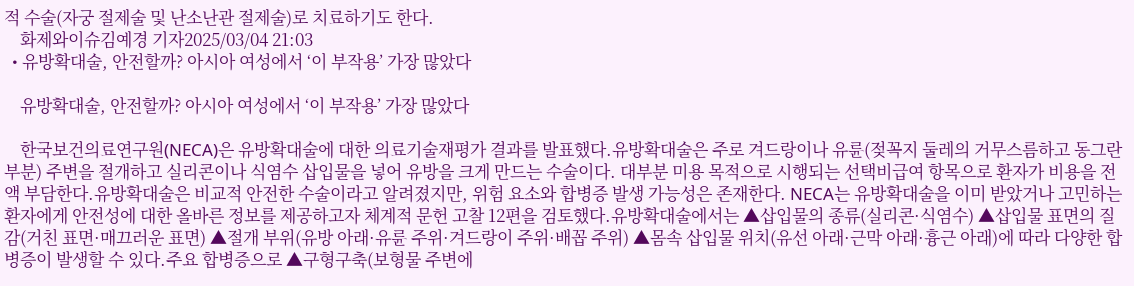적 수술(자궁 절제술 및 난소난관 절제술)로 치료하기도 한다.
    화제와이슈김예경 기자2025/03/04 21:03
  • 유방확대술, 안전할까? 아시아 여성에서 ‘이 부작용’ 가장 많았다

    유방확대술, 안전할까? 아시아 여성에서 ‘이 부작용’ 가장 많았다

    한국보건의료연구원(NECA)은 유방확대술에 대한 의료기술재평가 결과를 발표했다.유방확대술은 주로 겨드랑이나 유륜(젖꼭지 둘레의 거무스름하고 동그란 부분) 주변을 절개하고 실리콘이나 식염수 삽입물을 넣어 유방을 크게 만드는 수술이다. 대부분 미용 목적으로 시행되는 선택비급여 항목으로 환자가 비용을 전액 부담한다.유방확대술은 비교적 안전한 수술이라고 알려졌지만, 위험 요소와 합병증 발생 가능성은 존재한다. NECA는 유방확대술을 이미 받았거나 고민하는 환자에게 안전성에 대한 올바른 정보를 제공하고자 체계적 문헌 고찰 12편을 검토했다.유방확대술에서는 ▲삽입물의 종류(실리콘·식염수) ▲삽입물 표면의 질감(거친 표면·매끄러운 표면) ▲절개 부위(유방 아래·유륜 주위·겨드랑이 주위·배꼽 주위) ▲몸속 삽입물 위치(유선 아래·근막 아래·흉근 아래)에 따라 다양한 합병증이 발생할 수 있다.주요 합병증으로 ▲구형구축(보형물 주변에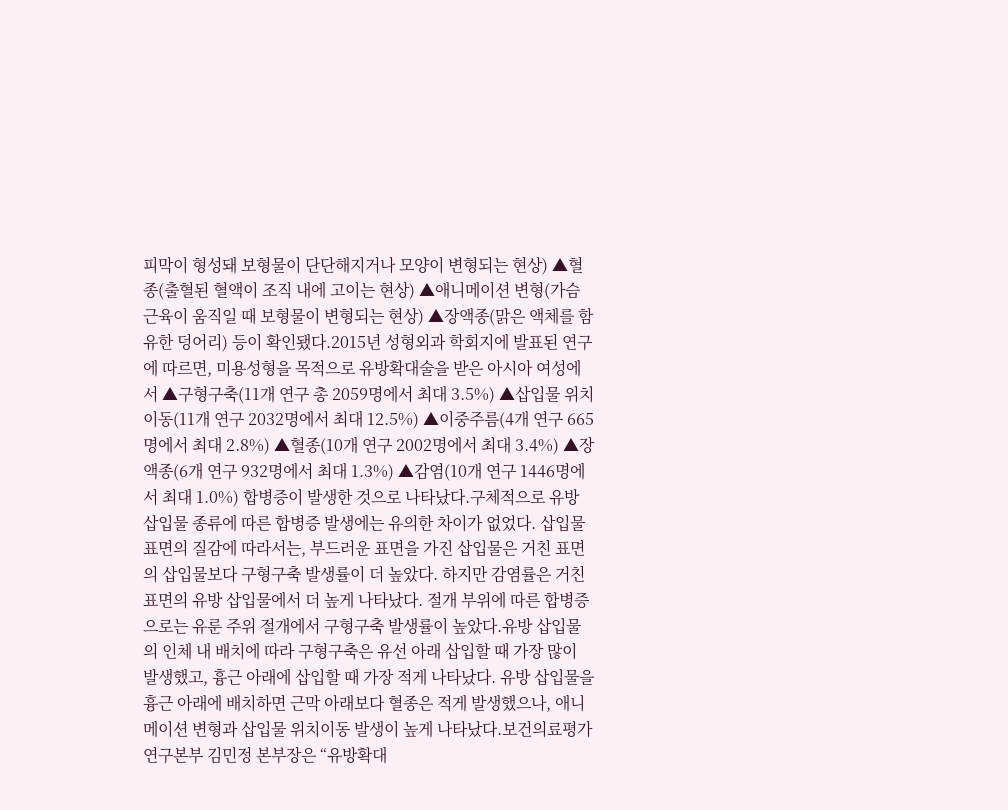피막이 형성돼 보형물이 단단해지거나 모양이 변형되는 현상) ▲혈종(출혈된 혈액이 조직 내에 고이는 현상) ▲애니메이션 변형(가슴근육이 움직일 때 보형물이 변형되는 현상) ▲장액종(맑은 액체를 함유한 덩어리) 등이 확인됐다.2015년 성형외과 학회지에 발표된 연구에 따르면, 미용성형을 목적으로 유방확대술을 받은 아시아 여성에서 ▲구형구축(11개 연구 총 2059명에서 최대 3.5%) ▲삽입물 위치 이동(11개 연구 2032명에서 최대 12.5%) ▲이중주름(4개 연구 665명에서 최대 2.8%) ▲혈종(10개 연구 2002명에서 최대 3.4%) ▲장액종(6개 연구 932명에서 최대 1.3%) ▲감염(10개 연구 1446명에서 최대 1.0%) 합병증이 발생한 것으로 나타났다.구체적으로 유방 삽입물 종류에 따른 합병증 발생에는 유의한 차이가 없었다. 삽입물 표면의 질감에 따라서는, 부드러운 표면을 가진 삽입물은 거친 표면의 삽입물보다 구형구축 발생률이 더 높았다. 하지만 감염률은 거친 표면의 유방 삽입물에서 더 높게 나타났다. 절개 부위에 따른 합병증으로는 유룬 주위 절개에서 구형구축 발생률이 높았다.유방 삽입물의 인체 내 배치에 따라 구형구축은 유선 아래 삽입할 때 가장 많이 발생했고, 흉근 아래에 삽입할 때 가장 적게 나타났다. 유방 삽입물을 흉근 아래에 배치하면 근막 아래보다 혈종은 적게 발생했으나, 애니메이션 변형과 삽입물 위치이동 발생이 높게 나타났다.보건의료평가연구본부 김민정 본부장은 “유방확대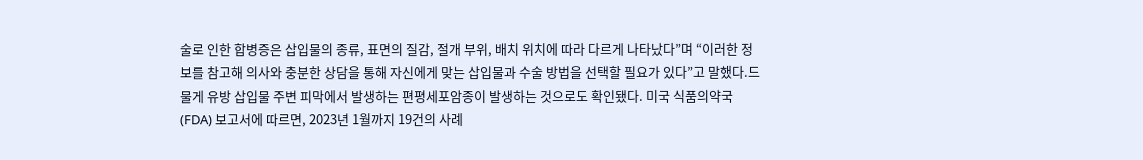술로 인한 합병증은 삽입물의 종류, 표면의 질감, 절개 부위, 배치 위치에 따라 다르게 나타났다”며 “이러한 정보를 참고해 의사와 충분한 상담을 통해 자신에게 맞는 삽입물과 수술 방법을 선택할 필요가 있다”고 말했다.드물게 유방 삽입물 주변 피막에서 발생하는 편평세포암종이 발생하는 것으로도 확인됐다. 미국 식품의약국(FDA) 보고서에 따르면, 2023년 1월까지 19건의 사례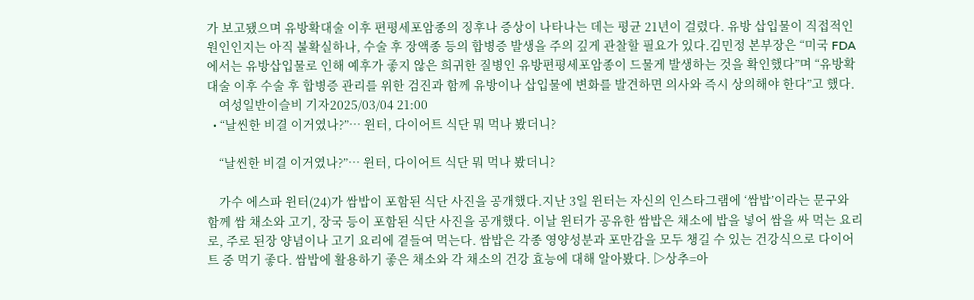가 보고됐으며 유방확대술 이후 편평세포암종의 징후나 증상이 나타나는 데는 평균 21년이 걸렸다. 유방 삽입물이 직접적인 원인인지는 아직 불확실하나, 수술 후 장액종 등의 합병증 발생을 주의 깊게 관찰할 필요가 있다.김민정 본부장은 “미국 FDA에서는 유방삽입물로 인해 예후가 좋지 않은 희귀한 질병인 유방편평세포암종이 드물게 발생하는 것을 확인했다”며 “유방확대술 이후 수술 후 합병증 관리를 위한 검진과 함께 유방이나 삽입물에 변화를 발견하면 의사와 즉시 상의해야 한다”고 했다.
    여성일반이슬비 기자2025/03/04 21:00
  • “날씬한 비결 이거였나?”… 윈터, 다이어트 식단 뭐 먹나 봤더니?

    “날씬한 비결 이거였나?”… 윈터, 다이어트 식단 뭐 먹나 봤더니?

    가수 에스파 윈터(24)가 쌈밥이 포함된 식단 사진을 공개했다.지난 3일 윈터는 자신의 인스타그램에 ‘쌈밥’이라는 문구와 함께 쌈 채소와 고기, 장국 등이 포함된 식단 사진을 공개했다. 이날 윈터가 공유한 쌈밥은 채소에 밥을 넣어 쌈을 싸 먹는 요리로, 주로 된장 양념이나 고기 요리에 곁들여 먹는다. 쌈밥은 각종 영양성분과 포만감을 모두 챙길 수 있는 건강식으로 다이어트 중 먹기 좋다. 쌈밥에 활용하기 좋은 채소와 각 채소의 건강 효능에 대해 알아봤다. ▷상추=아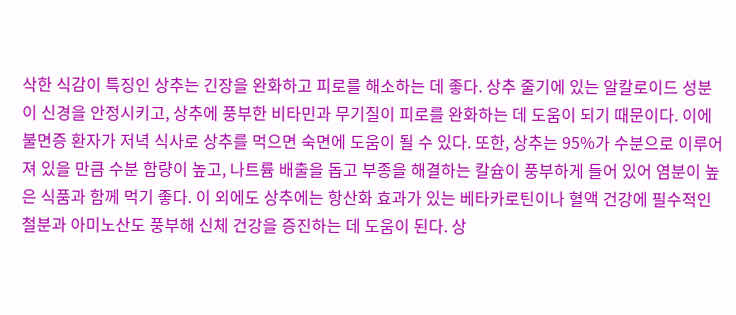삭한 식감이 특징인 상추는 긴장을 완화하고 피로를 해소하는 데 좋다. 상추 줄기에 있는 알칼로이드 성분이 신경을 안정시키고, 상추에 풍부한 비타민과 무기질이 피로를 완화하는 데 도움이 되기 때문이다. 이에 불면증 환자가 저녁 식사로 상추를 먹으면 숙면에 도움이 될 수 있다. 또한, 상추는 95%가 수분으로 이루어져 있을 만큼 수분 함량이 높고, 나트륨 배출을 돕고 부종을 해결하는 칼슘이 풍부하게 들어 있어 염분이 높은 식품과 함께 먹기 좋다. 이 외에도 상추에는 항산화 효과가 있는 베타카로틴이나 혈액 건강에 필수적인 철분과 아미노산도 풍부해 신체 건강을 증진하는 데 도움이 된다. 상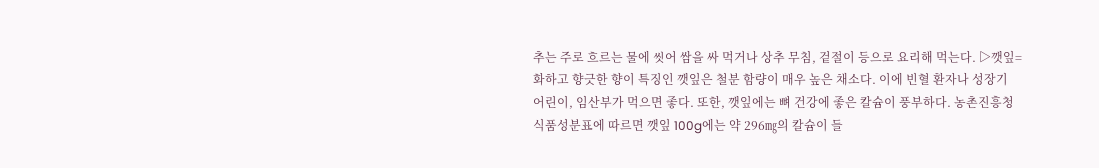추는 주로 흐르는 물에 씻어 쌈을 싸 먹거나 상추 무침, 겉절이 등으로 요리해 먹는다. ▷깻잎=화하고 향긋한 향이 특징인 깻잎은 철분 함량이 매우 높은 채소다. 이에 빈혈 환자나 성장기 어린이, 임산부가 먹으면 좋다. 또한, 깻잎에는 뼈 건강에 좋은 칼슘이 풍부하다. 농촌진흥청 식품성분표에 따르면 깻잎 100g에는 약 296㎎의 칼슘이 들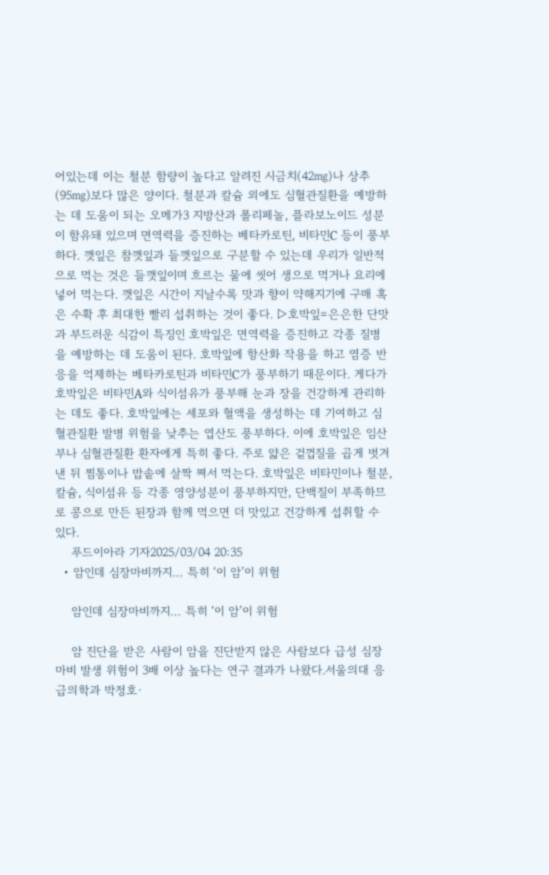어있는데 이는 철분 함량이 높다고 알려진 시금치(42㎎)나 상추(95㎎)보다 많은 양이다. 철분과 칼슘 외에도 심혈관질환을 예방하는 데 도움이 되는 오메가3 지방산과 폴리페놀, 플라보노이드 성분이 함유돼 있으며 면역력을 증진하는 베타카로틴, 비타민C 등이 풍부하다. 깻잎은 참깻잎과 들깻잎으로 구분할 수 있는데 우리가 일반적으로 먹는 것은 들깻잎이며 흐르는 물에 씻어 생으로 먹거나 요리에 넣어 먹는다. 깻잎은 시간이 지날수록 맛과 향이 약해지기에 구매 혹은 수확 후 최대한 빨리 섭취하는 것이 좋다. ▷호박잎=은은한 단맛과 부드러운 식감이 특징인 호박잎은 면역력을 증진하고 각종 질병을 예방하는 데 도움이 된다. 호박잎에 항산화 작용을 하고 염증 반응을 억제하는 베타카로틴과 비타민C가 풍부하기 때문이다. 게다가 호박잎은 비타민A와 식이섬유가 풍부해 눈과 장을 건강하게 관리하는 데도 좋다. 호박잎에는 세포와 혈액을 생성하는 데 기여하고 심혈관질환 발병 위험을 낮추는 엽산도 풍부하다. 이에 호박잎은 임산부나 심혈관질환 환자에게 특히 좋다. 주로 얇은 겉껍질을 곱게 벗겨낸 뒤 찜통이나 밥솥에 살짝 쪄서 먹는다. 호박잎은 비타민이나 철분, 칼슘, 식이섬유 등 각종 영양성분이 풍부하지만, 단백질이 부족하므로 콩으로 만든 된장과 함께 먹으면 더 맛있고 건강하게 섭취할 수 있다.
    푸드이아라 기자2025/03/04 20:35
  • 암인데 심장마비까지… 특히 ‘이 암’이 위험

    암인데 심장마비까지… 특히 ‘이 암’이 위험

    암 진단을 받은 사람이 암을 진단받지 않은 사람보다 급성 심장마비 발생 위험이 3배 이상 높다는 연구 결과가 나왔다.서울의대 응급의학과 박정호·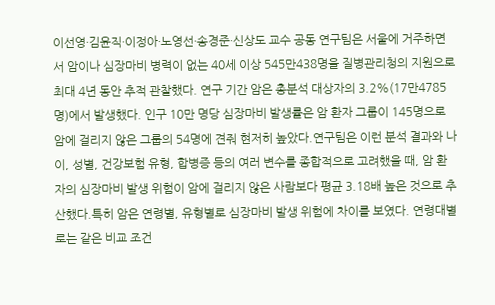이선영·김윤직·이정아·노영선·송경준·신상도 교수 공동 연구팀은 서울에 거주하면서 암이나 심장마비 병력이 없는 40세 이상 545만438명을 질병관리청의 지원으로 최대 4년 동안 추적 관찰했다. 연구 기간 암은 총분석 대상자의 3.2%(17만4785명)에서 발생했다. 인구 10만 명당 심장마비 발생률은 암 환자 그룹이 145명으로 암에 걸리지 않은 그룹의 54명에 견줘 현저히 높았다.연구팀은 이런 분석 결과와 나이, 성별, 건강보험 유형, 합병증 등의 여러 변수를 종합적으로 고려했을 때, 암 환자의 심장마비 발생 위험이 암에 걸리지 않은 사람보다 평균 3.18배 높은 것으로 추산했다.특히 암은 연령별, 유형별로 심장마비 발생 위험에 차이를 보였다. 연령대별로는 같은 비교 조건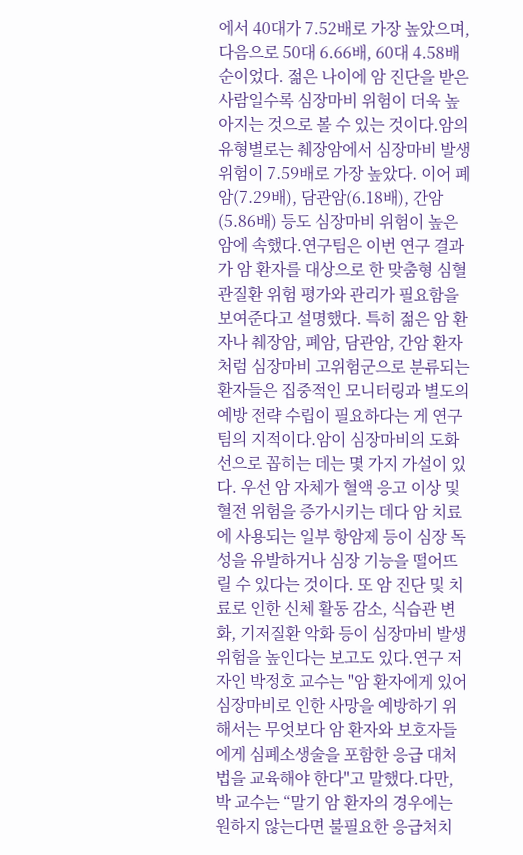에서 40대가 7.52배로 가장 높았으며, 다음으로 50대 6.66배, 60대 4.58배 순이었다. 젊은 나이에 암 진단을 받은 사람일수록 심장마비 위험이 더욱 높아지는 것으로 볼 수 있는 것이다.암의 유형별로는 췌장암에서 심장마비 발생 위험이 7.59배로 가장 높았다. 이어 폐암(7.29배), 담관암(6.18배), 간암(5.86배) 등도 심장마비 위험이 높은 암에 속했다.연구팀은 이번 연구 결과가 암 환자를 대상으로 한 맞춤형 심혈관질환 위험 평가와 관리가 필요함을 보여준다고 설명했다. 특히 젊은 암 환자나 췌장암, 폐암, 담관암, 간암 환자처럼 심장마비 고위험군으로 분류되는 환자들은 집중적인 모니터링과 별도의 예방 전략 수립이 필요하다는 게 연구팀의 지적이다.암이 심장마비의 도화선으로 꼽히는 데는 몇 가지 가설이 있다. 우선 암 자체가 혈액 응고 이상 및 혈전 위험을 증가시키는 데다 암 치료에 사용되는 일부 항암제 등이 심장 독성을 유발하거나 심장 기능을 떨어뜨릴 수 있다는 것이다. 또 암 진단 및 치료로 인한 신체 활동 감소, 식습관 변화, 기저질환 악화 등이 심장마비 발생 위험을 높인다는 보고도 있다.연구 저자인 박정호 교수는 "암 환자에게 있어 심장마비로 인한 사망을 예방하기 위해서는 무엇보다 암 환자와 보호자들에게 심폐소생술을 포함한 응급 대처법을 교육해야 한다"고 말했다.다만, 박 교수는 “말기 암 환자의 경우에는 원하지 않는다면 불필요한 응급처치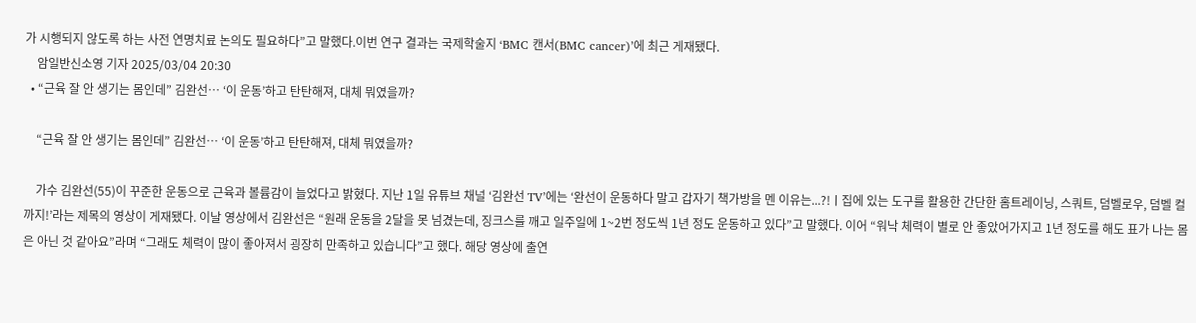가 시행되지 않도록 하는 사전 연명치료 논의도 필요하다”고 말했다.이번 연구 결과는 국제학술지 ‘BMC 캔서(BMC cancer)’에 최근 게재됐다.
    암일반신소영 기자 2025/03/04 20:30
  • “근육 잘 안 생기는 몸인데” 김완선… ‘이 운동’하고 탄탄해져, 대체 뭐였을까?

    “근육 잘 안 생기는 몸인데” 김완선… ‘이 운동’하고 탄탄해져, 대체 뭐였을까?

    가수 김완선(55)이 꾸준한 운동으로 근육과 볼륨감이 늘었다고 밝혔다. 지난 1일 유튜브 채널 ‘김완선 TV’에는 ‘완선이 운동하다 말고 갑자기 책가방을 멘 이유는...?!ㅣ집에 있는 도구를 활용한 간단한 홈트레이닝, 스쿼트, 덤벨로우, 덤벨 컬까지!’라는 제목의 영상이 게재됐다. 이날 영상에서 김완선은 “원래 운동을 2달을 못 넘겼는데, 징크스를 깨고 일주일에 1~2번 정도씩 1년 정도 운동하고 있다”고 말했다. 이어 “워낙 체력이 별로 안 좋았어가지고 1년 정도를 해도 표가 나는 몸은 아닌 것 같아요”라며 “그래도 체력이 많이 좋아져서 굉장히 만족하고 있습니다”고 했다. 해당 영상에 출연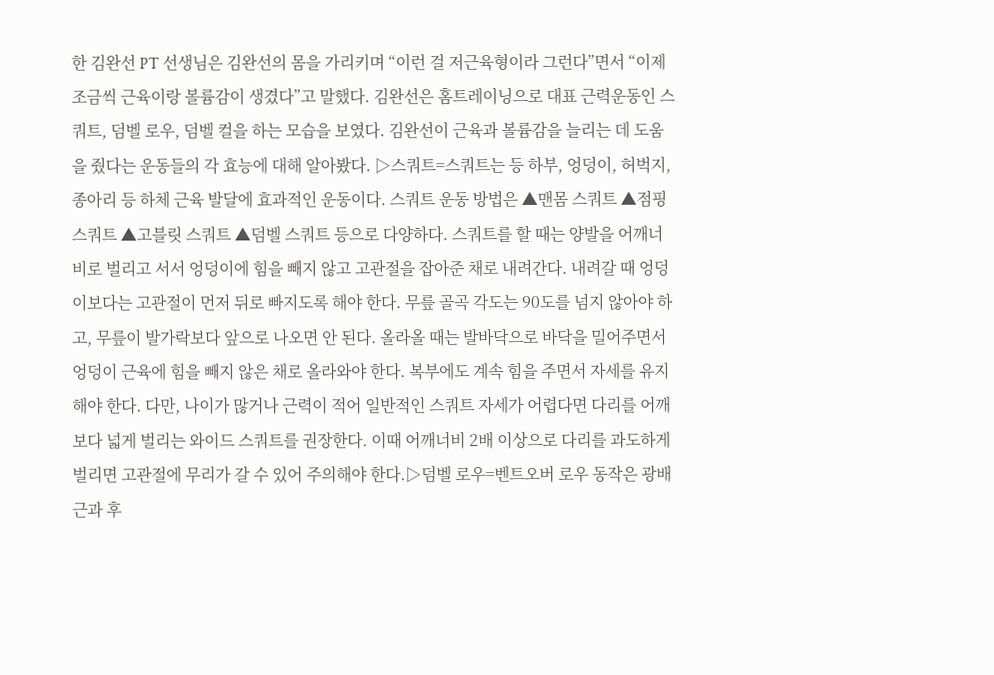한 김완선 PT 선생님은 김완선의 몸을 가리키며 “이런 걸 저근육형이라 그런다”면서 “이제 조금씩 근육이랑 볼륨감이 생겼다”고 말했다. 김완선은 홈트레이닝으로 대표 근력운동인 스쿼트, 덤벨 로우, 덤벨 컬을 하는 모습을 보였다. 김완선이 근육과 볼륨감을 늘리는 데 도움을 줬다는 운동들의 각 효능에 대해 알아봤다. ▷스쿼트=스쿼트는 등 하부, 엉덩이, 허벅지, 종아리 등 하체 근육 발달에 효과적인 운동이다. 스쿼트 운동 방법은 ▲맨몸 스쿼트 ▲점핑 스쿼트 ▲고블릿 스쿼트 ▲덤벨 스쿼트 등으로 다양하다. 스쿼트를 할 때는 양발을 어깨너비로 벌리고 서서 엉덩이에 힘을 빼지 않고 고관절을 잡아준 채로 내려간다. 내려갈 때 엉덩이보다는 고관절이 먼저 뒤로 빠지도록 해야 한다. 무릎 골곡 각도는 90도를 넘지 않아야 하고, 무릎이 발가락보다 앞으로 나오면 안 된다. 올라올 때는 발바닥으로 바닥을 밀어주면서 엉덩이 근육에 힘을 빼지 않은 채로 올라와야 한다. 복부에도 계속 힘을 주면서 자세를 유지해야 한다. 다만, 나이가 많거나 근력이 적어 일반적인 스쿼트 자세가 어렵다면 다리를 어깨보다 넓게 벌리는 와이드 스쿼트를 권장한다. 이때 어깨너비 2배 이상으로 다리를 과도하게 벌리면 고관절에 무리가 갈 수 있어 주의해야 한다.▷덤벨 로우=벤트오버 로우 동작은 광배근과 후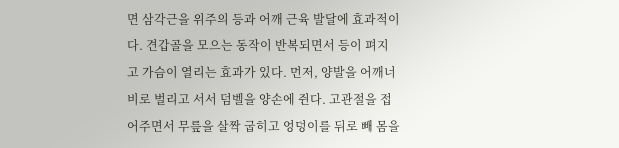면 삼각근을 위주의 등과 어깨 근육 발달에 효과적이다. 견갑골을 모으는 동작이 반복되면서 등이 펴지고 가슴이 열리는 효과가 있다. 먼저, 양발을 어깨너비로 벌리고 서서 덤벨을 양손에 쥔다. 고관절을 접어주면서 무릎을 살짝 굽히고 엉덩이를 뒤로 빼 몸을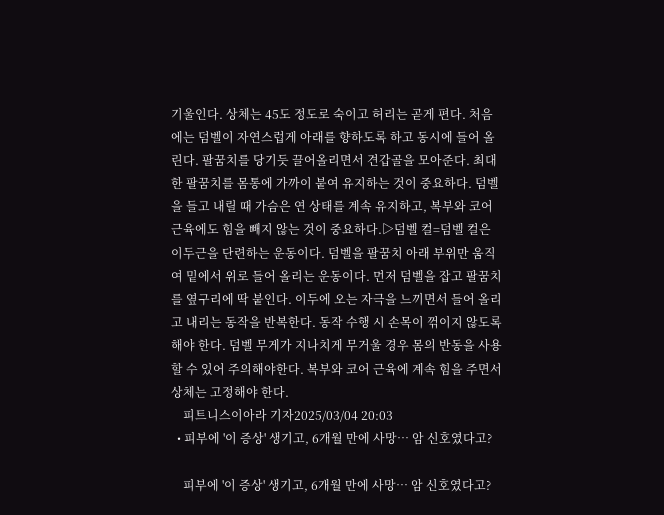기울인다. 상체는 45도 정도로 숙이고 허리는 곧게 편다. 처음에는 덤벨이 자연스럽게 아래를 향하도록 하고 동시에 들어 올린다. 팔꿈치를 당기듯 끌어올리면서 견갑골을 모아준다. 최대한 팔꿈치를 몸통에 가까이 붙여 유지하는 것이 중요하다. 덤벨을 들고 내릴 때 가슴은 연 상태를 계속 유지하고, 복부와 코어 근육에도 힘을 빼지 않는 것이 중요하다.▷덤벨 컬=덤벨 컬은 이두근을 단련하는 운동이다. 덤벨을 팔꿈치 아래 부위만 움직여 밑에서 위로 들어 올리는 운동이다. 먼저 덤벨을 잡고 팔꿈치를 옆구리에 딱 붙인다. 이두에 오는 자극을 느끼면서 들어 올리고 내리는 동작을 반복한다. 동작 수행 시 손목이 꺾이지 않도록 해야 한다. 덤벨 무게가 지나치게 무거울 경우 몸의 반동을 사용할 수 있어 주의해야한다. 복부와 코어 근육에 계속 힘을 주면서 상체는 고정해야 한다.
    피트니스이아라 기자2025/03/04 20:03
  • 피부에 '이 증상' 생기고, 6개월 만에 사망… 암 신호였다고?

    피부에 '이 증상' 생기고, 6개월 만에 사망… 암 신호였다고?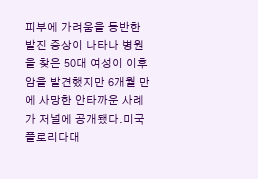피부에 가려움을 동반한 발진 증상이 나타나 병원을 찾은 50대 여성이 이후 암을 발견했지만 6개월 만에 사망한 안타까운 사례가 저널에 공개됐다.미국 플로리다대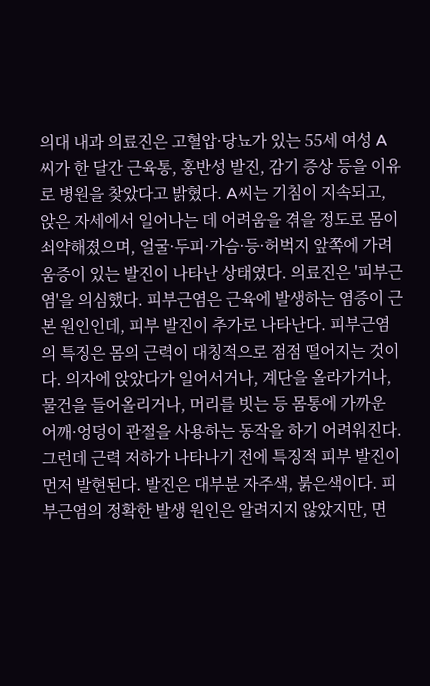의대 내과 의료진은 고혈압·당뇨가 있는 55세 여성 A씨가 한 달간 근육통, 홍반성 발진, 감기 증상 등을 이유로 병원을 찾았다고 밝혔다. A씨는 기침이 지속되고, 앉은 자세에서 일어나는 데 어려움을 겪을 정도로 몸이 쇠약해졌으며, 얼굴·두피·가슴·등·허벅지 앞쪽에 가려움증이 있는 발진이 나타난 상태였다. 의료진은 '피부근염'을 의심했다. 피부근염은 근육에 발생하는 염증이 근본 원인인데, 피부 발진이 추가로 나타난다. 피부근염의 특징은 몸의 근력이 대칭적으로 점점 떨어지는 것이다. 의자에 앉았다가 일어서거나, 계단을 올라가거나, 물건을 들어올리거나, 머리를 빗는 등 몸통에 가까운 어깨·엉덩이 관절을 사용하는 동작을 하기 어려워진다. 그런데 근력 저하가 나타나기 전에 특징적 피부 발진이 먼저 발현된다. 발진은 대부분 자주색, 붉은색이다. 피부근염의 정확한 발생 원인은 알려지지 않았지만, 면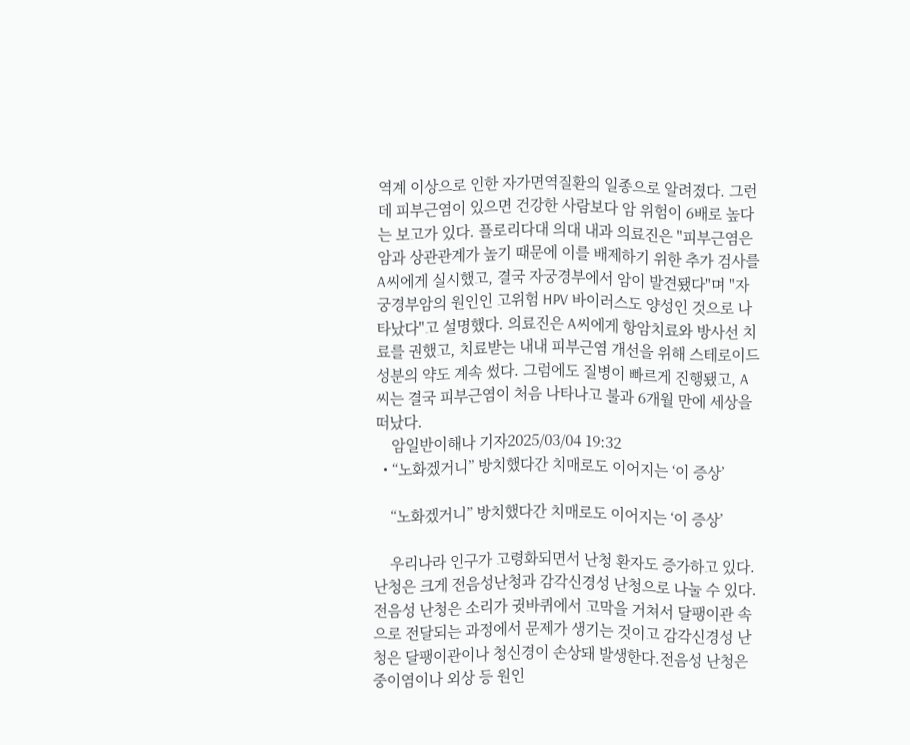역계 이상으로 인한 자가면역질환의 일종으로 알려졌다. 그런데 피부근염이 있으면 건강한 사람보다 암 위험이 6배로 높다는 보고가 있다. 플로리다대 의대 내과 의료진은 "피부근염은 암과 상관관계가 높기 때문에 이를 배제하기 위한 추가 검사를 A씨에게 실시했고, 결국 자궁경부에서 암이 발견됐다"며 "자궁경부암의 원인인 고위험 HPV 바이러스도 양성인 것으로 나타났다"고 설명했다. 의료진은 A씨에게 항암치료와 방사선 치료를 권했고, 치료받는 내내 피부근염 개선을 위해 스테로이드 성분의 약도 계속 썼다. 그럼에도 질병이 빠르게 진행됐고, A씨는 결국 피부근염이 처음 나타나고 불과 6개월 만에 세상을 떠났다.
    암일반이해나 기자2025/03/04 19:32
  • “노화겠거니” 방치했다간 치매로도 이어지는 ‘이 증상’

    “노화겠거니” 방치했다간 치매로도 이어지는 ‘이 증상’

    우리나라 인구가 고령화되면서 난청 환자도 증가하고 있다. 난청은 크게 전음성난청과 감각신경성 난청으로 나눌 수 있다. 전음성 난청은 소리가 귓바퀴에서 고막을 거쳐서 달팽이관 속으로 전달되는 과정에서 문제가 생기는 것이고 감각신경성 난청은 달팽이관이나 청신경이 손상돼 발생한다.전음성 난청은 중이염이나 외상 등 원인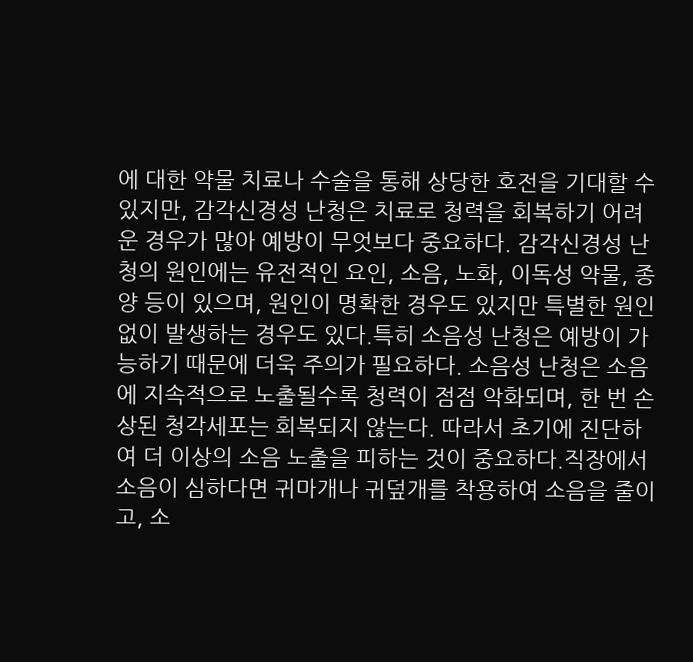에 대한 약물 치료나 수술을 통해 상당한 호전을 기대할 수 있지만, 감각신경성 난청은 치료로 청력을 회복하기 어려운 경우가 많아 예방이 무엇보다 중요하다. 감각신경성 난청의 원인에는 유전적인 요인, 소음, 노화, 이독성 약물, 종양 등이 있으며, 원인이 명확한 경우도 있지만 특별한 원인 없이 발생하는 경우도 있다.특히 소음성 난청은 예방이 가능하기 때문에 더욱 주의가 필요하다. 소음성 난청은 소음에 지속적으로 노출될수록 청력이 점점 악화되며, 한 번 손상된 청각세포는 회복되지 않는다. 따라서 초기에 진단하여 더 이상의 소음 노출을 피하는 것이 중요하다.직장에서 소음이 심하다면 귀마개나 귀덮개를 착용하여 소음을 줄이고, 소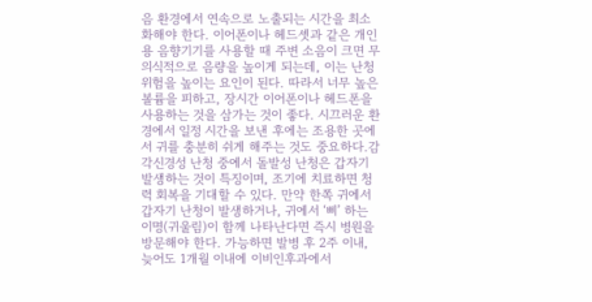음 환경에서 연속으로 노출되는 시간을 최소화해야 한다. 이어폰이나 헤드셋과 같은 개인용 음향기기를 사용할 때 주변 소음이 크면 무의식적으로 음량을 높이게 되는데, 이는 난청 위험을 높이는 요인이 된다. 따라서 너무 높은 볼륨을 피하고, 장시간 이어폰이나 헤드폰을 사용하는 것을 삼가는 것이 좋다. 시끄러운 환경에서 일정 시간을 보낸 후에는 조용한 곳에서 귀를 충분히 쉬게 해주는 것도 중요하다.감각신경성 난청 중에서 돌발성 난청은 갑자기 발생하는 것이 특징이며, 조기에 치료하면 청력 회복을 기대할 수 있다. 만약 한쪽 귀에서 갑자기 난청이 발생하거나, 귀에서 ‘삐’ 하는 이명(귀울림)이 함께 나타난다면 즉시 병원을 방문해야 한다. 가능하면 발병 후 2주 이내, 늦어도 1개월 이내에 이비인후과에서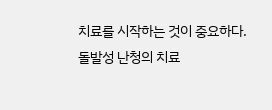치료를 시작하는 것이 중요하다.돌발성 난청의 치료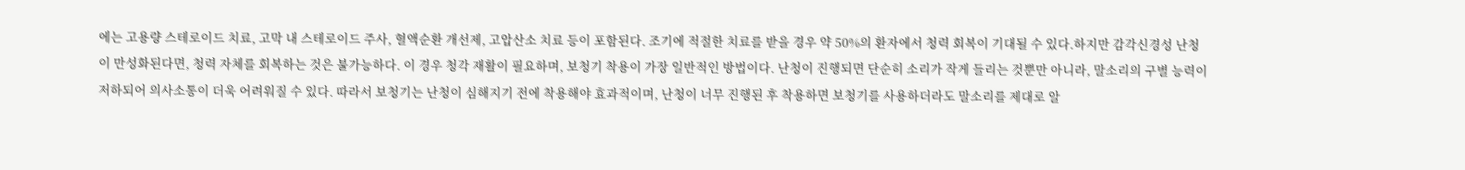에는 고용량 스테로이드 치료, 고막 내 스테로이드 주사, 혈액순환 개선제, 고압산소 치료 등이 포함된다. 조기에 적절한 치료를 받을 경우 약 50%의 환자에서 청력 회복이 기대될 수 있다.하지만 감각신경성 난청이 만성화된다면, 청력 자체를 회복하는 것은 불가능하다. 이 경우 청각 재활이 필요하며, 보청기 착용이 가장 일반적인 방법이다. 난청이 진행되면 단순히 소리가 작게 들리는 것뿐만 아니라, 말소리의 구별 능력이 저하되어 의사소통이 더욱 어려워질 수 있다. 따라서 보청기는 난청이 심해지기 전에 착용해야 효과적이며, 난청이 너무 진행된 후 착용하면 보청기를 사용하더라도 말소리를 제대로 알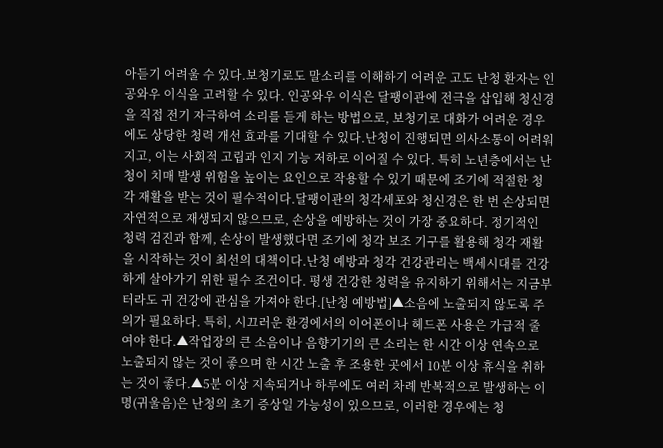아듣기 어려울 수 있다.보청기로도 말소리를 이해하기 어려운 고도 난청 환자는 인공와우 이식을 고려할 수 있다. 인공와우 이식은 달팽이관에 전극을 삽입해 청신경을 직접 전기 자극하여 소리를 듣게 하는 방법으로, 보청기로 대화가 어려운 경우에도 상당한 청력 개선 효과를 기대할 수 있다.난청이 진행되면 의사소통이 어려워지고, 이는 사회적 고립과 인지 기능 저하로 이어질 수 있다. 특히 노년층에서는 난청이 치매 발생 위험을 높이는 요인으로 작용할 수 있기 때문에 조기에 적절한 청각 재활을 받는 것이 필수적이다.달팽이관의 청각세포와 청신경은 한 번 손상되면 자연적으로 재생되지 않으므로, 손상을 예방하는 것이 가장 중요하다. 정기적인 청력 검진과 함께, 손상이 발생했다면 조기에 청각 보조 기구를 활용해 청각 재활을 시작하는 것이 최선의 대책이다.난청 예방과 청각 건강관리는 백세시대를 건강하게 살아가기 위한 필수 조건이다. 평생 건강한 청력을 유지하기 위해서는 지금부터라도 귀 건강에 관심을 가져야 한다.[난청 예방법]▲소음에 노출되지 않도록 주의가 필요하다. 특히, 시끄러운 환경에서의 이어폰이나 헤드폰 사용은 가급적 줄여야 한다.▲작업장의 큰 소음이나 음향기기의 큰 소리는 한 시간 이상 연속으로 노출되지 않는 것이 좋으며 한 시간 노출 후 조용한 곳에서 10분 이상 휴식을 취하는 것이 좋다.▲5분 이상 지속되거나 하루에도 여러 차례 반복적으로 발생하는 이명(귀울음)은 난청의 초기 증상일 가능성이 있으므로, 이러한 경우에는 청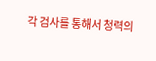각 검사를 통해서 청력의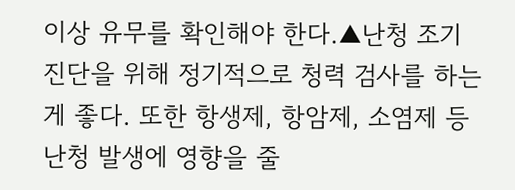이상 유무를 확인해야 한다.▲난청 조기 진단을 위해 정기적으로 청력 검사를 하는 게 좋다. 또한 항생제, 항암제, 소염제 등 난청 발생에 영향을 줄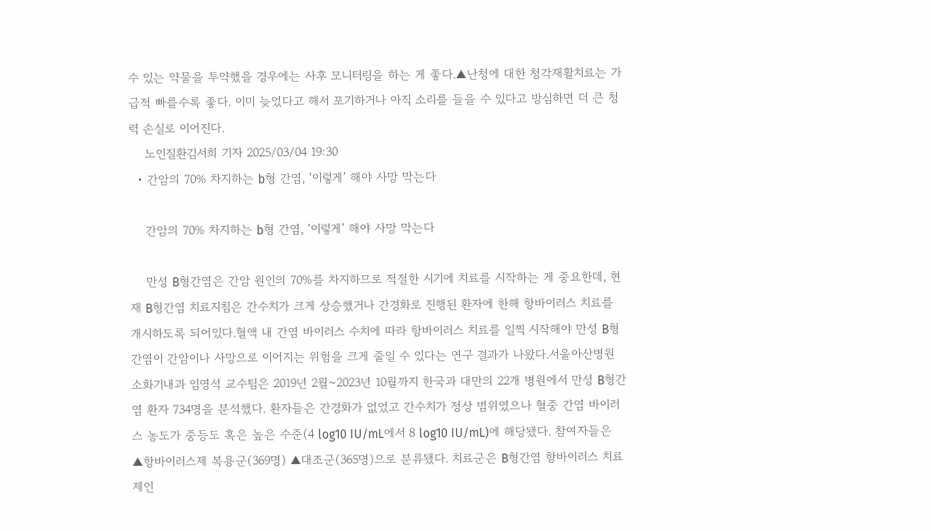수 있는 약물을 투약했을 경우에는 사후 모니터링을 하는 게 좋다.▲난청에 대한 청각재활치료는 가급적 빠를수록 좋다. 이미 늦었다고 해서 포기하거나 아직 소리를 들을 수 있다고 방심하면 더 큰 청력 손실로 이어진다.
    노인질환김서희 기자 2025/03/04 19:30
  • 간암의 70% 차지하는 b형 간염, ‘이렇게’ 해야 사망 막는다

    간암의 70% 차지하는 b형 간염, ‘이렇게’ 해야 사망 막는다

    만성 B형간염은 간암 원인의 70%를 차지하므로 적절한 시기에 치료를 시작하는 게 중요한데, 현재 B형간염 치료지침은 간수치가 크게 상승했거나 간경화로 진행된 환자에 한해 항바이러스 치료를 개시하도록 되어있다.혈액 내 간염 바이러스 수치에 따라 항바이러스 치료를 일찍 시작해야 만성 B형간염이 간암이나 사망으로 이어지는 위험을 크게 줄일 수 있다는 연구 결과가 나왔다.서울아산병원 소화기내과 임영석 교수팀은 2019년 2월~2023년 10월까지 한국과 대만의 22개 병원에서 만성 B형간염 환자 734명을 분석했다. 환자들은 간경화가 없었고 간수치가 정상 범위였으나 혈중 간염 바이러스 농도가 중등도 혹은 높은 수준(4 log10 IU/mL에서 8 log10 IU/mL)에 해당됐다. 참여자들은 ▲항바이러스제 복용군(369명) ▲대조군(365명)으로 분류됐다. 치료군은 B형간염 항바이러스 치료제인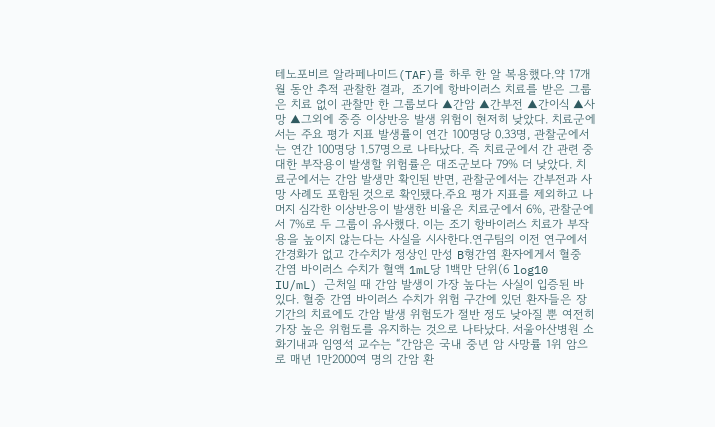테노포비르 알라페나미드(TAF)를 하루 한 알 복용했다.약 17개월 동안 추적 관찰한 결과,  조기에 항바이러스 치료를 받은 그룹은 치료 없이 관찰만 한 그룹보다 ▲간암 ▲간부전 ▲간이식 ▲사망 ▲그외에 중증 이상반응 발생 위험이 현저히 낮았다. 치료군에서는 주요 평가 지표 발생률이 연간 100명당 0.33명, 관찰군에서는 연간 100명당 1.57명으로 나타났다. 즉 치료군에서 간 관련 중대한 부작용이 발생할 위험률은 대조군보다 79% 더 낮았다. 치료군에서는 간암 발생만 확인된 반면, 관찰군에서는 간부전과 사망 사례도 포함된 것으로 확인됐다.주요 평가 지표를 제외하고 나머지 심각한 이상반응이 발생한 비율은 치료군에서 6%, 관찰군에서 7%로 두 그룹이 유사했다. 이는 조기 항바이러스 치료가 부작용을 높이지 않는다는 사실을 시사한다.연구팀의 이전 연구에서 간경화가 없고 간수치가 정상인 만성 B형간염 환자에게서 혈중 간염 바이러스 수치가 혈액 1mL당 1백만 단위(6 log10 IU/mL) 근처일 때 간암 발생이 가장 높다는 사실이 입증된 바 있다. 혈중 간염 바이러스 수치가 위험 구간에 있던 환자들은 장기간의 치료에도 간암 발생 위험도가 절반 정도 낮아질 뿐 여전히 가장 높은 위험도를 유지하는 것으로 나타났다. 서울아산병원 소화기내과 임영석 교수는 “간암은 국내 중년 암 사망률 1위 암으로 매년 1만2000여 명의 간암 환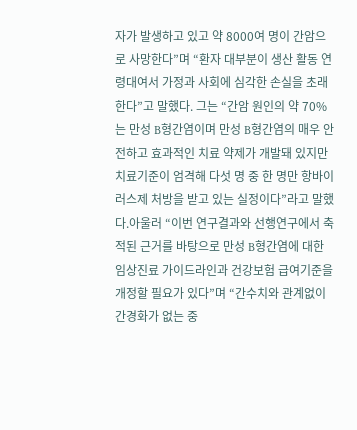자가 발생하고 있고 약 8000여 명이 간암으로 사망한다”며 “환자 대부분이 생산 활동 연령대여서 가정과 사회에 심각한 손실을 초래한다”고 말했다. 그는 “간암 원인의 약 70%는 만성 B형간염이며 만성 B형간염의 매우 안전하고 효과적인 치료 약제가 개발돼 있지만 치료기준이 엄격해 다섯 명 중 한 명만 항바이러스제 처방을 받고 있는 실정이다”라고 말했다.아울러 “이번 연구결과와 선행연구에서 축적된 근거를 바탕으로 만성 B형간염에 대한 임상진료 가이드라인과 건강보험 급여기준을 개정할 필요가 있다”며 “간수치와 관계없이 간경화가 없는 중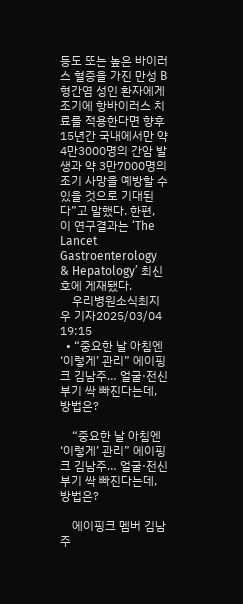등도 또는 높은 바이러스 혈증을 가진 만성 B형간염 성인 환자에게 조기에 항바이러스 치료를 적용한다면 향후 15년간 국내에서만 약 4만3000명의 간암 발생과 약 3만7000명의 조기 사망을 예방할 수 있을 것으로 기대된다”고 말했다. 한편, 이 연구결과는 ‘The Lancet Gastroenterology & Hepatology’ 최신호에 게재됐다.
    우리병원소식최지우 기자2025/03/04 19:15
  • “중요한 날 아침엔 ‘이렇게’ 관리” 에이핑크 김남주… 얼굴·전신 부기 싹 빠진다는데, 방법은?

    “중요한 날 아침엔 ‘이렇게’ 관리” 에이핑크 김남주… 얼굴·전신 부기 싹 빠진다는데, 방법은?

    에이핑크 멤버 김남주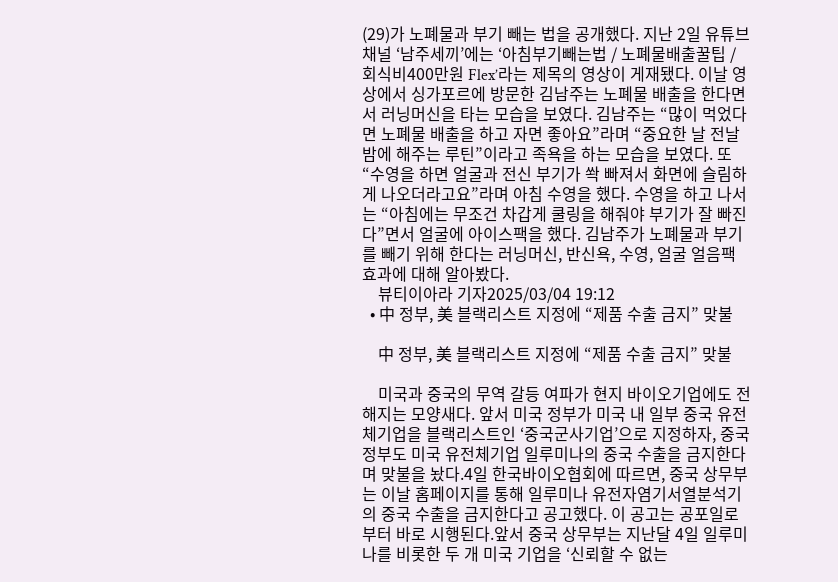(29)가 노폐물과 부기 빼는 법을 공개했다. 지난 2일 유튜브 채널 ‘남주세끼’에는 ‘아침부기빼는법 / 노폐물배출꿀팁 / 회식비400만원 Flex’라는 제목의 영상이 게재됐다. 이날 영상에서 싱가포르에 방문한 김남주는 노폐물 배출을 한다면서 러닝머신을 타는 모습을 보였다. 김남주는 “많이 먹었다면 노폐물 배출을 하고 자면 좋아요”라며 “중요한 날 전날 밤에 해주는 루틴”이라고 족욕을 하는 모습을 보였다. 또 “수영을 하면 얼굴과 전신 부기가 쏵 빠져서 화면에 슬림하게 나오더라고요”라며 아침 수영을 했다. 수영을 하고 나서는 “아침에는 무조건 차갑게 쿨링을 해줘야 부기가 잘 빠진다”면서 얼굴에 아이스팩을 했다. 김남주가 노폐물과 부기를 빼기 위해 한다는 러닝머신, 반신욕, 수영, 얼굴 얼음팩 효과에 대해 알아봤다.
    뷰티이아라 기자2025/03/04 19:12
  • 中 정부, 美 블랙리스트 지정에 “제품 수출 금지” 맞불

    中 정부, 美 블랙리스트 지정에 “제품 수출 금지” 맞불

    미국과 중국의 무역 갈등 여파가 현지 바이오기업에도 전해지는 모양새다. 앞서 미국 정부가 미국 내 일부 중국 유전체기업을 블랙리스트인 ‘중국군사기업’으로 지정하자, 중국 정부도 미국 유전체기업 일루미나의 중국 수출을 금지한다며 맞불을 놨다.4일 한국바이오협회에 따르면, 중국 상무부는 이날 홈페이지를 통해 일루미나 유전자염기서열분석기의 중국 수출을 금지한다고 공고했다. 이 공고는 공포일로부터 바로 시행된다.앞서 중국 상무부는 지난달 4일 일루미나를 비롯한 두 개 미국 기업을 ‘신뢰할 수 없는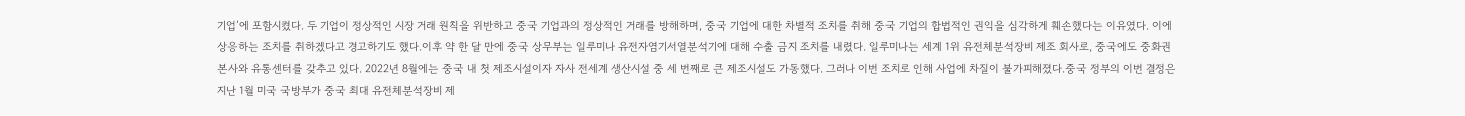기업’에 포함시켰다. 두 기업이 정상적인 시장 거래 원칙을 위반하고 중국 기업과의 정상적인 거래를 방해하며, 중국 기업에 대한 차별적 조치를 취해 중국 기업의 합법적인 권익을 심각하게 훼손했다는 이유였다. 이에 상응하는 조치를 취하겠다고 경고하기도 했다.이후 약 한 달 만에 중국 상무부는 일루미나 유전자염기서열분석기에 대해 수출 금지 조치를 내렸다. 일루미나는 세계 1위 유전체분석장비 제조 회사로, 중국에도 중화권 본사와 유통센터를 갖추고 있다. 2022년 8월에는 중국 내 첫 제조시설이자 자사 전세계 생산시설 중 세 번째로 큰 제조시설도 가동했다. 그러나 이번 조치로 인해 사업에 차질이 불가피해졌다.중국 정부의 이번 결정은 지난 1월 미국 국방부가 중국 최대 유전체분석장비 제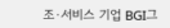조·서비스 기업 BGI그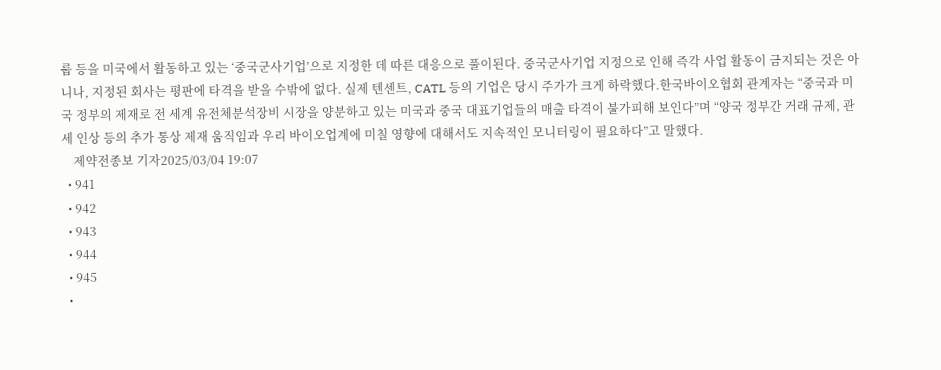룹 등을 미국에서 활동하고 있는 ‘중국군사기업’으로 지정한 데 따른 대응으로 풀이된다. 중국군사기업 지정으로 인해 즉각 사업 활동이 금지되는 것은 아니나, 지정된 회사는 평판에 타격을 받을 수밖에 없다. 실제 텐센트, CATL 등의 기업은 당시 주가가 크게 하락했다.한국바이오협회 관계자는 “중국과 미국 정부의 제재로 전 세계 유전체분석장비 시장을 양분하고 있는 미국과 중국 대표기업들의 매출 타격이 불가피해 보인다”며 “양국 정부간 거래 규제, 관세 인상 등의 추가 통상 제재 움직임과 우리 바이오업계에 미칠 영향에 대해서도 지속적인 모니터링이 필요하다”고 말했다.
    제약전종보 기자2025/03/04 19:07
  • 941
  • 942
  • 943
  • 944
  • 945
  •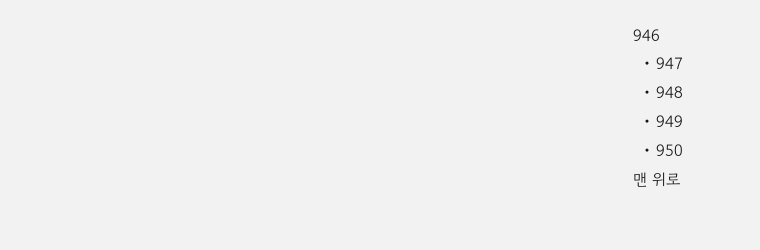946
  • 947
  • 948
  • 949
  • 950
맨 위로